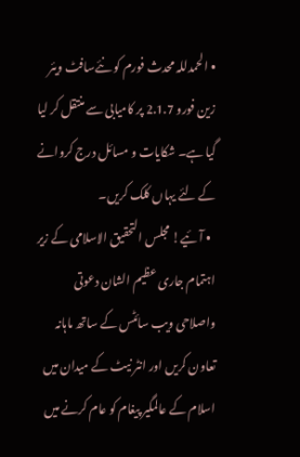• الحمدللہ محدث فورم کو نئےسافٹ ویئر زین فورو 2.1.7 پر کامیابی سے منتقل کر لیا گیا ہے۔ شکایات و مسائل درج کروانے کے لئے یہاں کلک کریں۔
  • آئیے! مجلس التحقیق الاسلامی کے زیر اہتمام جاری عظیم الشان دعوتی واصلاحی ویب سائٹس کے ساتھ ماہانہ تعاون کریں اور انٹر نیٹ کے میدان میں اسلام کے عالمگیر پیغام کو عام کرنے میں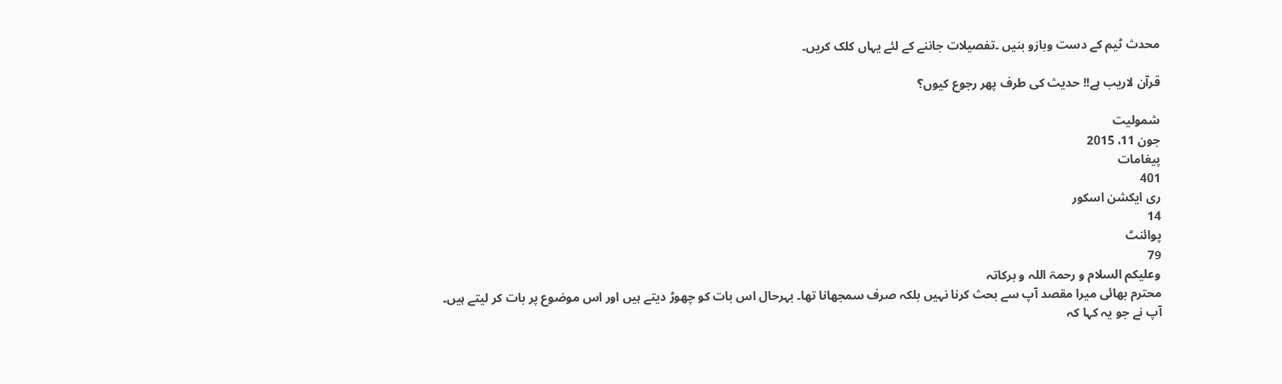محدث ٹیم کے دست وبازو بنیں ۔تفصیلات جاننے کے لئے یہاں کلک کریں۔

قرآن لاریب ہے!! حدیث کی طرف پھر رجوع کیوں؟

شمولیت
جون 11، 2015
پیغامات
401
ری ایکشن اسکور
14
پوائنٹ
79
وعلیکم السلام و رحمۃ اللہ و برکاتہ
محترم بھائی میرا مقصد آپ سے بحث کرنا نہیں بلکہ صرف سمجھانا تھا۔ بہرحال اس بات کو چھوڑ دیتے ہیں اور اس موضوع پر بات کر لیتے ہیں۔
آپ نے جو یہ کہا کہ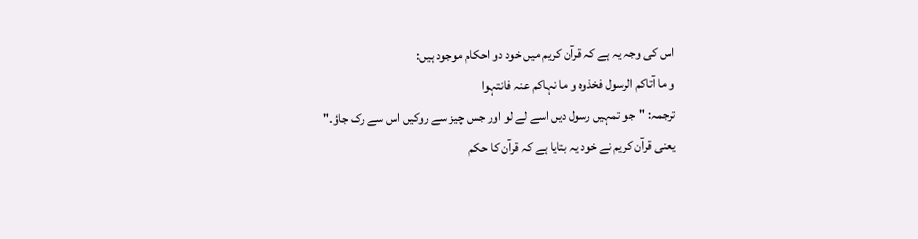اس کی وجہ یہ ہے کہ قرآن کریم میں خود دو احکام موجود ہیں:
و ما آتاکم الرسول فخذوہ و ما نہاکم عنہ فانتہوا
ترجمہ: "جو تمہیں رسول دیں اسے لے لو اور جس چیز سے روکیں اس سے رک جاؤ۔"
یعنی قرآن کریم نے خود یہ بتایا ہے کہ قرآن کا حکم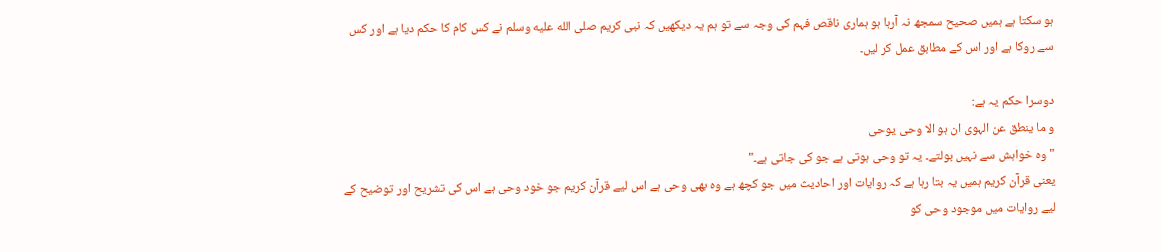ہو سکتا ہے ہمیں صحیح سمجھ نہ آرہا ہو ہماری ناقص فہم کی وجہ سے تو ہم یہ دیکھیں کہ نبی کریم صلى الله عليه وسلم نے کس کام کا حکم دیا ہے اور کس سے روکا ہے اور اس کے مطابق عمل کر لیں۔

دوسرا حکم یہ ہے:
و ما ینطق عن الہوی ان ہو الا وحی یوحی
"وہ خواہش سے نہیں بولتے۔ یہ تو وحی ہوتی ہے جو کی جاتی ہے۔"
یعنی قرآن کریم ہمیں یہ بتا رہا ہے کہ روایات اور احادیث میں جو کچھ ہے وہ بھی وحی ہے اس لیے قرآن کریم جو خود وحی ہے اس کی تشریح اور توضیح کے لیے روایات میں موجود وحی کو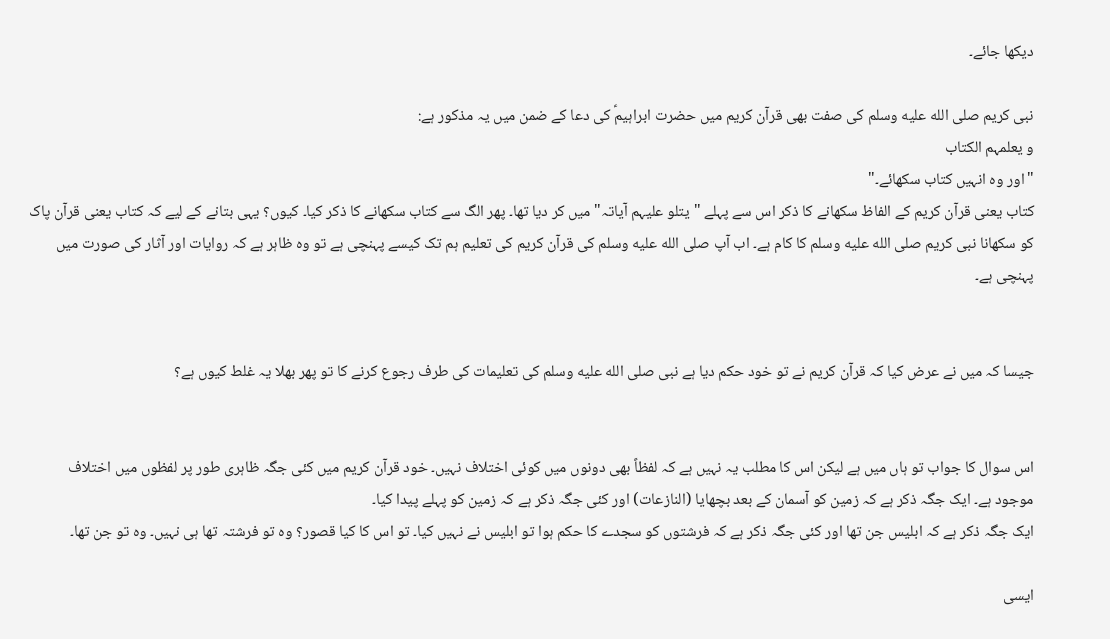دیکھا جائے۔

نبی کریم صلى الله عليه وسلم کی صفت بھی قرآن کریم میں حضرت ابراہیمؑ کی دعا کے ضمن میں یہ مذکور ہے:
و یعلمہم الکتاب
"اور وہ انہیں کتاب سکھائے۔"
کتاب یعنی قرآن کریم کے الفاظ سکھانے کا ذکر اس سے پہلے "یتلو علیہم آیاتہ" میں کر دیا تھا۔ پھر الگ سے کتاب سکھانے کا ذکر کیا۔ کیوں؟ یہی بتانے کے لیے کہ کتاب یعنی قرآن پاک کو سکھانا نبی کریم صلى الله عليه وسلم کا کام ہے۔ اب آپ صلى الله عليه وسلم کی قرآن کریم کی تعلیم ہم تک کیسے پہنچی ہے تو وہ ظاہر ہے کہ روایات اور آثار کی صورت میں پہنچی ہے۔


جیسا کہ میں نے عرض کیا کہ قرآن کریم نے تو خود حکم دیا ہے نبی صلى الله عليه وسلم کی تعلیمات کی طرف رجوع کرنے کا تو پھر بھلا یہ غلط کیوں ہے؟


اس سوال کا جواب تو ہاں میں ہے لیکن اس کا مطلب یہ نہیں ہے کہ لفظاً بھی دونوں میں کوئی اختلاف نہیں۔ خود قرآن کریم میں کئی جگہ ظاہری طور پر لفظوں میں اختلاف موجود ہے۔ ایک جگہ ذکر ہے کہ زمین کو آسمان کے بعد بچھایا (النازعات) اور کئی جگہ ذکر ہے کہ زمین کو پہلے پیدا کیا۔
ایک جگہ ذکر ہے کہ ابلیس جن تھا اور کئی جگہ ذکر ہے کہ فرشتوں کو سجدے کا حکم ہوا تو ابلیس نے نہیں کیا۔ تو اس کا کیا قصور؟ وہ تو فرشتہ تھا ہی نہیں۔ وہ تو جن تھا۔

ایسی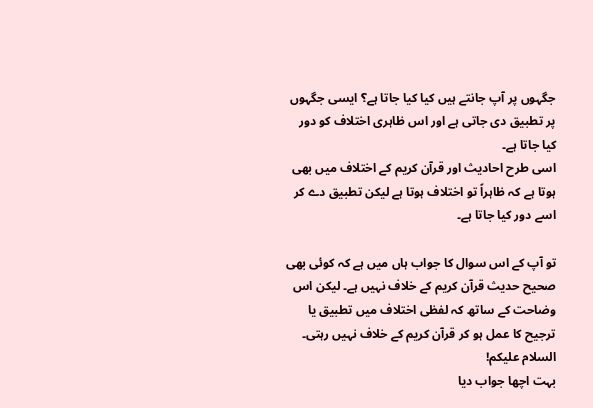جگہوں پر آپ جانتے ہیں کیا کیا جاتا ہے؟ ایسی جگہوں پر تطبیق دی جاتی ہے اور اس ظاہری اختلاف کو دور کیا جاتا ہے۔
اسی طرح احادیث اور قرآن کریم کے اختلاف میں بھی ہوتا ہے کہ ظاہراً تو اختلاف ہوتا ہے لیکن تطبیق دے کر اسے دور کیا جاتا ہے۔

تو آپ کے اس سوال کا جواب ہاں میں ہے کہ کوئی بھی صحیح حدیث قرآن کریم کے خلاف نہیں ہے۔ لیکن اس وضاحت کے ساتھ کہ لفظی اختلاف میں تطبیق یا ترجیح کا عمل ہو کر قرآن کریم کے خلاف نہیں رہتی۔
السلام علیکم!
بہت اچھا جواب دیا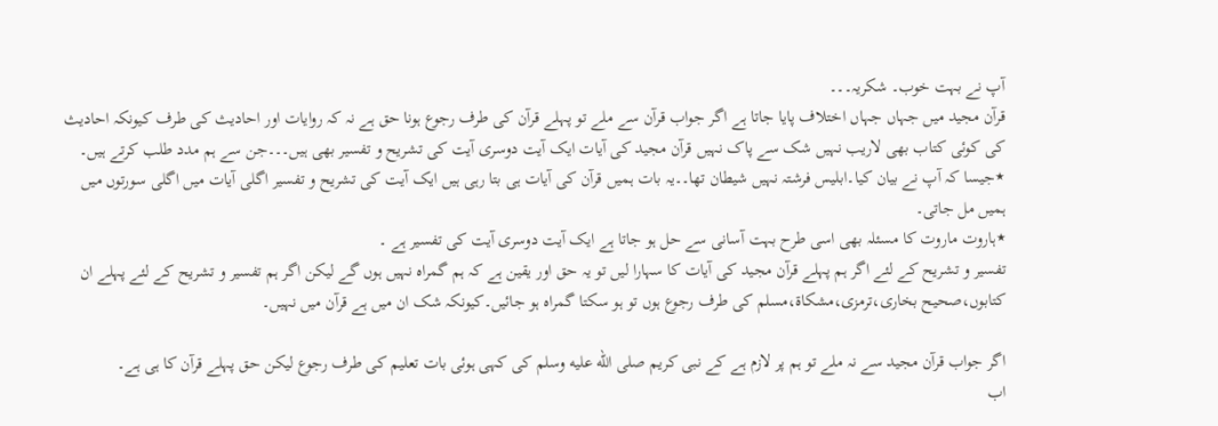آپ نے بہت خوب۔ شکریہ۔۔۔
قرآن مجید میں جہاں جہاں اختلاف پایا جاتا ہے اگر جواب قرآن سے ملے تو پہلے قرآن کی طرف رجوع ہونا حق ہے نہ کہ روایات اور احادیث کی طرف کیونکہ احادیث کی کوئی کتاب بھی لاریب نہیں شک سے پاک نہیں قرآن مجید کی آیات ایک آیت دوسری آیت کی تشریح و تفسیر بھی ہیں۔۔۔جن سے ہم مدد طلب کرتے ہیں۔
٭جیسا کہ آپ نے بیان کیا۔ابلیس فرشتہ نہیں شیطان تھا۔۔یہ بات ہمیں قرآن کی آیات ہی بتا رہی ہیں ایک آیت کی تشریح و تفسیر اگلی آیات میں اگلی سورتوں میں ہمیں مل جاتی۔
٭ہاروت ماروت کا مسئلہ بھی اسی طرح بہت آسانی سے حل ہو جاتا ہے ایک آیت دوسری آیت کی تفسیر ہے ۔
تفسیر و تشریح کے لئے اگر ہم پہلے قرآن مجید کی آیات کا سہارا لیں تو یہ حق اور یقین ہے کہ ہم گمراہ نہیں ہوں گے لیکن اگر ہم تفسیر و تشریح کے لئے پہلے ان کتابوں،صحیح بخاری،ترمزی،مشکاۃ،مسلم کی طرف رجوع ہوں تو ہو سکتا گمراہ ہو جائیں۔کیونکہ شک ان میں ہے قرآن میں نہیں۔

اگر جواب قرآن مجید سے نہ ملے تو ہم پر لازم ہے کے نبی کریم صلى الله عليه وسلم کی کہی ہوئی بات تعلیم کی طرف رجوع لیکن حق پہلے قرآن کا ہی ہے۔
اب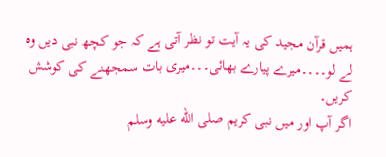ہمیں قرآن مجید کی یہ آیت تو نظر آتی ہے کہ جو کچھ نبی دیں وہ لے لو۔۔۔۔میرے پیارے بھائی۔۔۔میری بات سمجھنے کی کوشش کریں۔
اگر آپ اور میں نبی کریم صلى الله عليه وسلم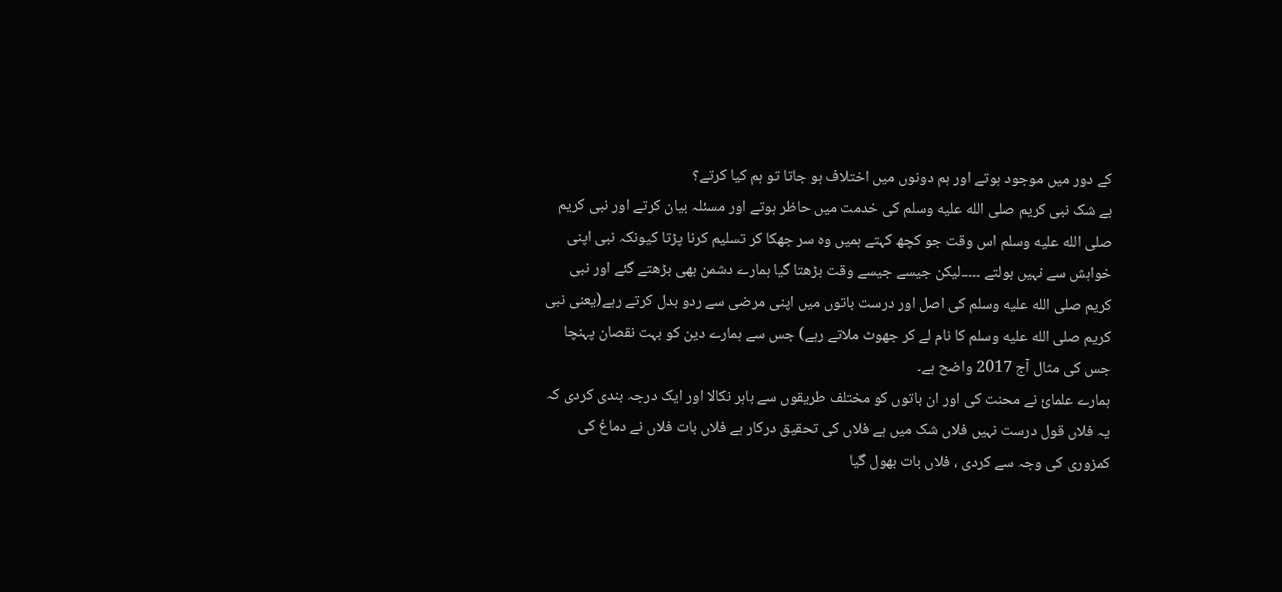کے دور میں موجود ہوتے اور ہم دونوں میں اختلاف ہو جاتا تو ہم کیا کرتے؟
بے شک نبی کریم صلى الله عليه وسلم کی خدمت میں حاظر ہوتے اور مسئلہ بیان کرتے اور نبی کریم صلى الله عليه وسلم اس وقت جو کچھ کہتے ہمیں وہ سر جھکا کر تسلیم کرنا پڑتا کیونکہ نبی اپنی خواہش سے نہیں بولتے ۔۔۔۔۔لیکن جیسے جیسے وقت بڑھتا گیا ہمارے دشمن بھی بڑھتے گئے اور نبی کریم صلى الله عليه وسلم کی اصل اور درست باتوں میں اپنی مرضی سے ردو بدل کرتے رہے(یعنی نبی کریم صلى الله عليه وسلم کا نام لے کر جھوٹ ملاتے رہے) جس سے ہمارے دین کو بہت نقصان پہنچا جس کی مثال آج 2017 واضح ہے۔
ہمارے علمائ نے محنت کی اور ان باتوں کو مختلف طریقوں سے باہر نکالا اور ایک درجہ بندی کردی کہ یہ فلاں قول درست نہیں فلاں شک میں ہے فلاں کی تحقیق درکار ہے فلاں بات فلاں نے دماغ کی کمزوری کی وجہ سے کردی ، فلاں بات بھول گیا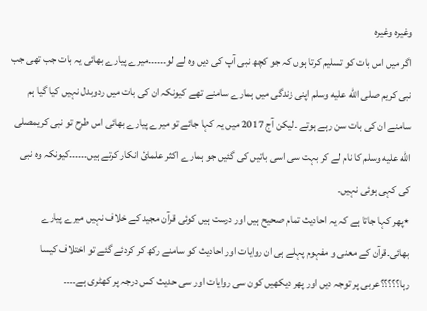وغیرہ وغیرہ
اگر میں اس بات کو تسلیم کرتا ہوں کہ جو کچھ نبی آپ کی دیں وہ لے لو۔۔۔۔۔۔میرے پیارے بھائی یہ بات جب تھی جب نبی کریم صلى الله عليه وسلم اپنی زندگی میں ہمارے سامنے تھے کیونکہ ان کی بات میں ردوبدل نہیں کیا گیا ہم سامنے ان کی بات سن رہے ہوتے ۔لیکن آج 2017 میں یہ کہا جائے تو میرے پیارے بھائی اس طرح تو نبی کریمصلى الله عليه وسلم کا نام لے کر بہت سی اسی باتیں کی گئیں جو ہمارے اکثر علمائ انکار کرتے ہیں۔۔۔۔۔۔کیونکہ وہ نبی کی کہی ہوئی نہیں۔
٭پھر کہا جاتا ہے کہ یہ احادیث تمام صحیح ہیں اور درست ہیں کوئی قرآن مجید کے خلاف نہیں میرے پیارے بھائی۔قرآن کے معنی و مفہوم پہلے ہی ان روایات اور احادیث کو سامنے رکھ کر کردئے گئے تو اختلاف کیسا رہا؟؟؟؟؟عربی پر توجہ دیں اور پھر دیکھیں کون سی روایات اور سی حدیث کس درجہ پر کھٹری ہے۔۔۔۔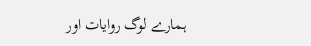ہمارے لوگ روایات اور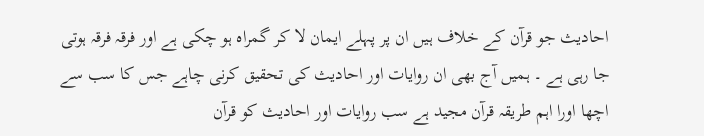احادیث جو قرآن کے خلاف ہیں ان پر پہلے ایمان لا کر گمراہ ہو چکی ہے اور فرقہ فرقہ ہوتی جا رہی ہے ۔ ہمیں آج بھی ان روایات اور احادیث کی تحقیق کرنی چاہے جس کا سب سے اچھا اورا اہم طریقہ قرآن مجید ہے سب روایات اور احادیث کو قرآن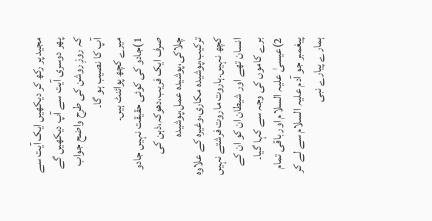مجید پر رکھ کر دیکھیں ایک آیت سے پھر دوسری آیت سے آپ دیکھیں گے کہ روزِ روشن کی طرح واضح جواب آپ کا نصیب ہو گا۔
میرے کچھ پوائنٹ ہیں۔
1)جادو کی کوئی حقیقت نہیں جادو صرف ایک فریب،دھوکہ،ذہن کی چلاکی،پوشیدہ عمل،پوشیدہ ترکیب،پوشیدہ مکاری،وغیرہ کے علاوہ کچھ نہیں۔ہاروت ماروت فرشتے نہیں انسان تھے اور شیطان ان کو ان کے برے کاموں کی وجہ سے کہا گیا۔
2)عیسیٰ علیہ السلام اور باقی تمام پیغمبر جو آدم علیہ السلام سے لے کر ہمارے پیارے نبی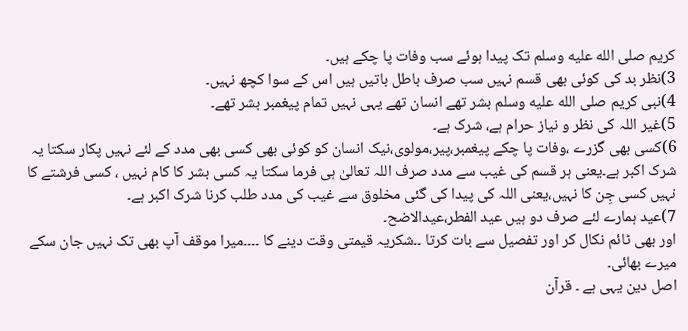کریم صلى الله عليه وسلم تک پیدا ہوئے سب وفات پا چکے ہیں۔
3)نظر بد کی کوئی بھی قسم نہیں سب صرف باطل باتیں ہیں اس کے سوا کچھ نہیں۔
4)نبی کریم صلى الله عليه وسلم بشر تھے انسان تھے یہی نہیں تمام پیغمبر بشر تھے۔
5)غیر اللہ کی نظر و نیاز حرام ہے، شرک ہے۔
6)کسی بھی گزرے ،وفات پا چکے پیغمبر،پیر،مولوی،نیک انسان کو کوئی بھی کسی بھی مدد کے لئے نہیں پکار سکتا یہ شرک اکبر ہے۔یعنی ہر قسم کی غیب سے مدد صرف اللہ تعالیٰ ہی فرما سکتا یہ کسی بشر کا کام نہیں ، کسی فرشتے کا نہیں کسی جِن کا نہیں،یعنی اللہ کی پیدا کی گئی مخلوق سے غیب کی مدد طلب کرنا شرک اکبر ہے۔
7)عید ہمارے لئے صرف دو ہیں عید الفطر،عیدالاضح۔
اور بھی ٹائم نکال کر اور تفصیل سے بات کرتا ۔۔شکریہ قیمتی وقت دینے کا ۔۔۔۔میرا موقف آپ بھی تک نہیں جان سکے میرے بھائی۔
اصل دین یہی ہے ۔ قرآن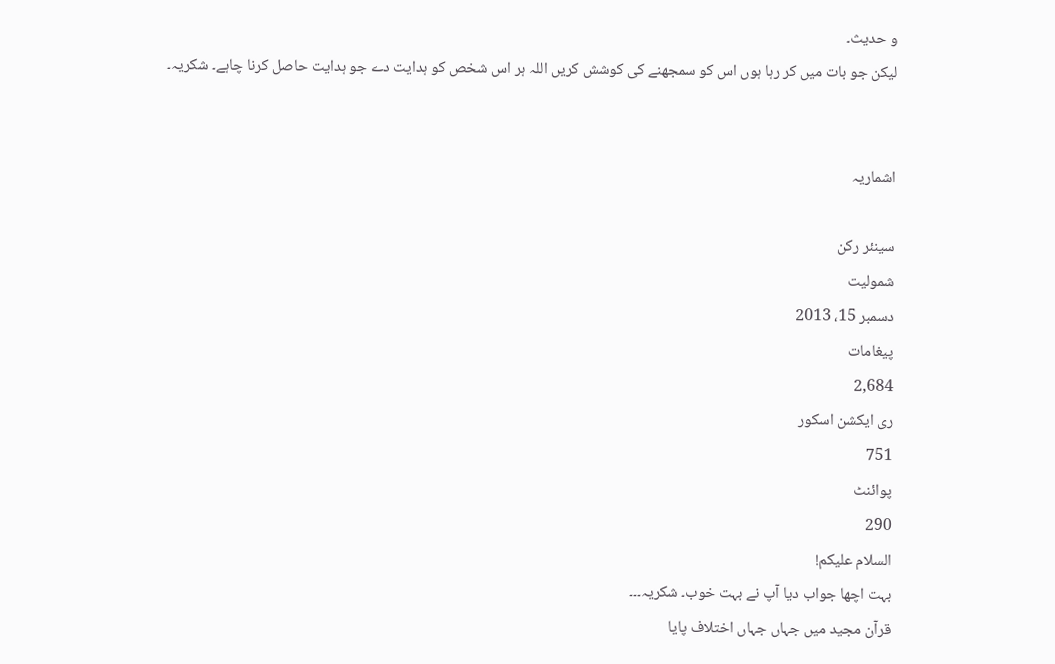و حدیث۔
لیکن جو بات میں کر رہا ہوں اس کو سمجھنے کی کوشش کریں اللہ ہر اس شخص کو ہدایت دے جو ہدایت حاصل کرنا چاہے۔ شکریہ۔


اشماریہ

سینئر رکن
شمولیت
دسمبر 15، 2013
پیغامات
2,684
ری ایکشن اسکور
751
پوائنٹ
290
السلام علیکم!
بہت اچھا جواب دیا آپ نے بہت خوب۔ شکریہ۔۔۔
قرآن مجید میں جہاں جہاں اختلاف پایا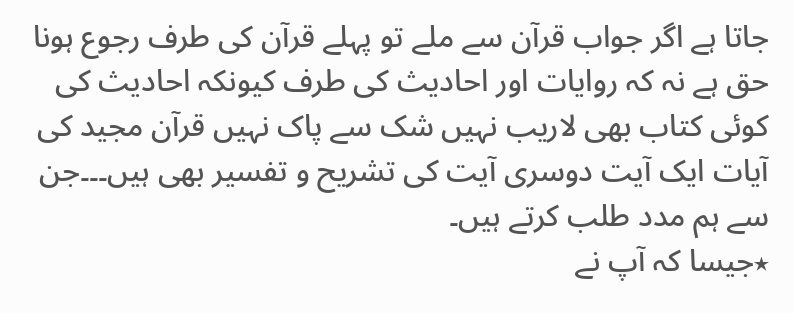جاتا ہے اگر جواب قرآن سے ملے تو پہلے قرآن کی طرف رجوع ہونا حق ہے نہ کہ روایات اور احادیث کی طرف کیونکہ احادیث کی کوئی کتاب بھی لاریب نہیں شک سے پاک نہیں قرآن مجید کی آیات ایک آیت دوسری آیت کی تشریح و تفسیر بھی ہیں۔۔۔جن سے ہم مدد طلب کرتے ہیں۔
٭جیسا کہ آپ نے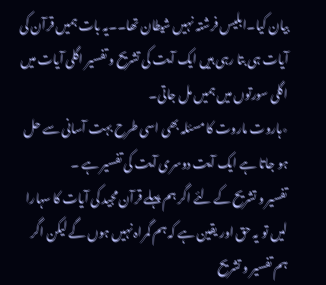بیان کیا۔ابلیس فرشتہ نہیں شیطان تھا۔۔یہ بات ہمیں قرآن کی آیات ہی بتا رہی ہیں ایک آیت کی تشریح و تفسیر اگلی آیات میں اگلی سورتوں میں ہمیں مل جاتی۔
٭ہاروت ماروت کا مسئلہ بھی اسی طرح بہت آسانی سے حل ہو جاتا ہے ایک آیت دوسری آیت کی تفسیر ہے ۔
تفسیر و تشریح کے لئے اگر ہم پہلے قرآن مجید کی آیات کا سہارا لیں تو یہ حق اور یقین ہے کہ ہم گمراہ نہیں ہوں گے لیکن اگر ہم تفسیر و تشریح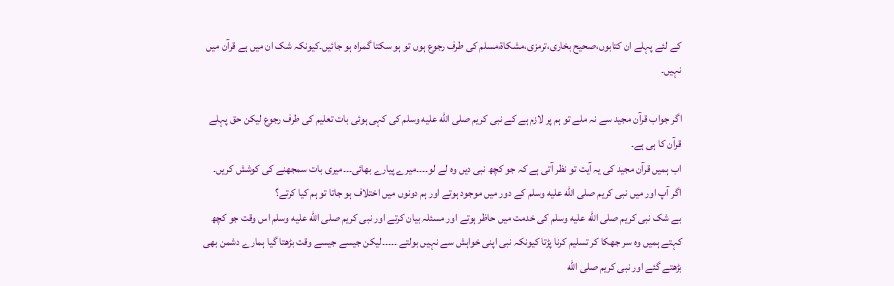کے لئے پہلے ان کتابوں،صحیح بخاری،ترمزی،مشکاۃ،مسلم کی طرف رجوع ہوں تو ہو سکتا گمراہ ہو جائیں۔کیونکہ شک ان میں ہے قرآن میں نہیں۔

اگر جواب قرآن مجید سے نہ ملے تو ہم پر لازم ہے کے نبی کریم صلى الله عليه وسلم کی کہی ہوئی بات تعلیم کی طرف رجوع لیکن حق پہلے قرآن کا ہی ہے۔
اب ہمیں قرآن مجید کی یہ آیت تو نظر آتی ہے کہ جو کچھ نبی دیں وہ لے لو۔۔۔۔میرے پیارے بھائی۔۔۔میری بات سمجھنے کی کوشش کریں۔
اگر آپ اور میں نبی کریم صلى الله عليه وسلم کے دور میں موجود ہوتے اور ہم دونوں میں اختلاف ہو جاتا تو ہم کیا کرتے؟
بے شک نبی کریم صلى الله عليه وسلم کی خدمت میں حاظر ہوتے اور مسئلہ بیان کرتے اور نبی کریم صلى الله عليه وسلم اس وقت جو کچھ کہتے ہمیں وہ سر جھکا کر تسلیم کرنا پڑتا کیونکہ نبی اپنی خواہش سے نہیں بولتے ۔۔۔۔۔لیکن جیسے جیسے وقت بڑھتا گیا ہمارے دشمن بھی بڑھتے گئے اور نبی کریم صلى الله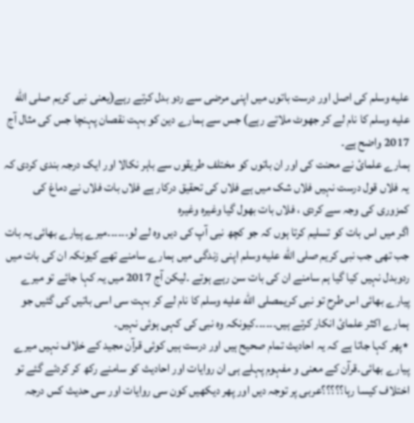عليه وسلم کی اصل اور درست باتوں میں اپنی مرضی سے ردو بدل کرتے رہے(یعنی نبی کریم صلى الله عليه وسلم کا نام لے کر جھوٹ ملاتے رہے) جس سے ہمارے دین کو بہت نقصان پہنچا جس کی مثال آج 2017 واضح ہے۔
ہمارے علمائ نے محنت کی اور ان باتوں کو مختلف طریقوں سے باہر نکالا اور ایک درجہ بندی کردی کہ یہ فلاں قول درست نہیں فلاں شک میں ہے فلاں کی تحقیق درکار ہے فلاں بات فلاں نے دماغ کی کمزوری کی وجہ سے کردی ، فلاں بات بھول گیا وغیرہ وغیرہ
اگر میں اس بات کو تسلیم کرتا ہوں کہ جو کچھ نبی آپ کی دیں وہ لے لو۔۔۔۔۔۔میرے پیارے بھائی یہ بات جب تھی جب نبی کریم صلى الله عليه وسلم اپنی زندگی میں ہمارے سامنے تھے کیونکہ ان کی بات میں ردوبدل نہیں کیا گیا ہم سامنے ان کی بات سن رہے ہوتے ۔لیکن آج 2017 میں یہ کہا جائے تو میرے پیارے بھائی اس طرح تو نبی کریمصلى الله عليه وسلم کا نام لے کر بہت سی اسی باتیں کی گئیں جو ہمارے اکثر علمائ انکار کرتے ہیں۔۔۔۔۔۔کیونکہ وہ نبی کی کہی ہوئی نہیں۔
٭پھر کہا جاتا ہے کہ یہ احادیث تمام صحیح ہیں اور درست ہیں کوئی قرآن مجید کے خلاف نہیں میرے پیارے بھائی۔قرآن کے معنی و مفہوم پہلے ہی ان روایات اور احادیث کو سامنے رکھ کر کردئے گئے تو اختلاف کیسا رہا؟؟؟؟؟عربی پر توجہ دیں اور پھر دیکھیں کون سی روایات اور سی حدیث کس درجہ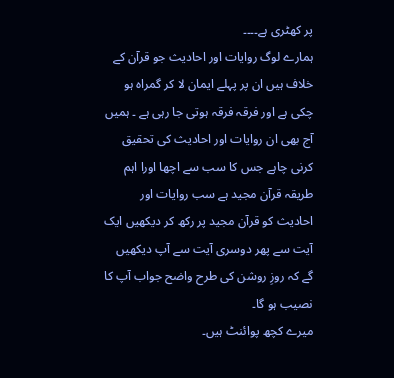پر کھٹری ہے۔۔۔۔
ہمارے لوگ روایات اور احادیث جو قرآن کے خلاف ہیں ان پر پہلے ایمان لا کر گمراہ ہو چکی ہے اور فرقہ فرقہ ہوتی جا رہی ہے ۔ ہمیں آج بھی ان روایات اور احادیث کی تحقیق کرنی چاہے جس کا سب سے اچھا اورا اہم طریقہ قرآن مجید ہے سب روایات اور احادیث کو قرآن مجید پر رکھ کر دیکھیں ایک آیت سے پھر دوسری آیت سے آپ دیکھیں گے کہ روزِ روشن کی طرح واضح جواب آپ کا نصیب ہو گا۔
میرے کچھ پوائنٹ ہیں۔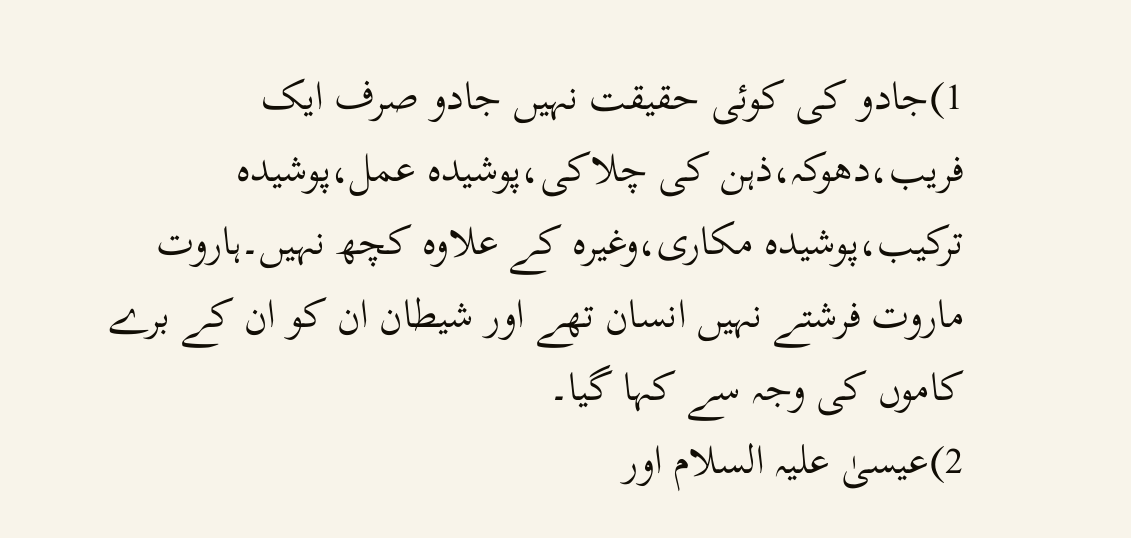1)جادو کی کوئی حقیقت نہیں جادو صرف ایک فریب،دھوکہ،ذہن کی چلاکی،پوشیدہ عمل،پوشیدہ ترکیب،پوشیدہ مکاری،وغیرہ کے علاوہ کچھ نہیں۔ہاروت ماروت فرشتے نہیں انسان تھے اور شیطان ان کو ان کے برے کاموں کی وجہ سے کہا گیا۔
2)عیسیٰ علیہ السلام اور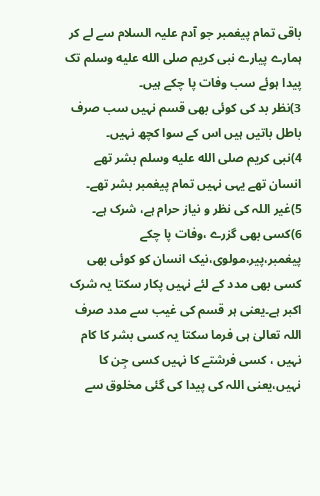باقی تمام پیغمبر جو آدم علیہ السلام سے لے کر ہمارے پیارے نبی کریم صلى الله عليه وسلم تک پیدا ہوئے سب وفات پا چکے ہیں۔
3)نظر بد کی کوئی بھی قسم نہیں سب صرف باطل باتیں ہیں اس کے سوا کچھ نہیں۔
4)نبی کریم صلى الله عليه وسلم بشر تھے انسان تھے یہی نہیں تمام پیغمبر بشر تھے۔
5)غیر اللہ کی نظر و نیاز حرام ہے، شرک ہے۔
6)کسی بھی گزرے ،وفات پا چکے پیغمبر،پیر،مولوی،نیک انسان کو کوئی بھی کسی بھی مدد کے لئے نہیں پکار سکتا یہ شرک اکبر ہے۔یعنی ہر قسم کی غیب سے مدد صرف اللہ تعالیٰ ہی فرما سکتا یہ کسی بشر کا کام نہیں ، کسی فرشتے کا نہیں کسی جِن کا نہیں،یعنی اللہ کی پیدا کی گئی مخلوق سے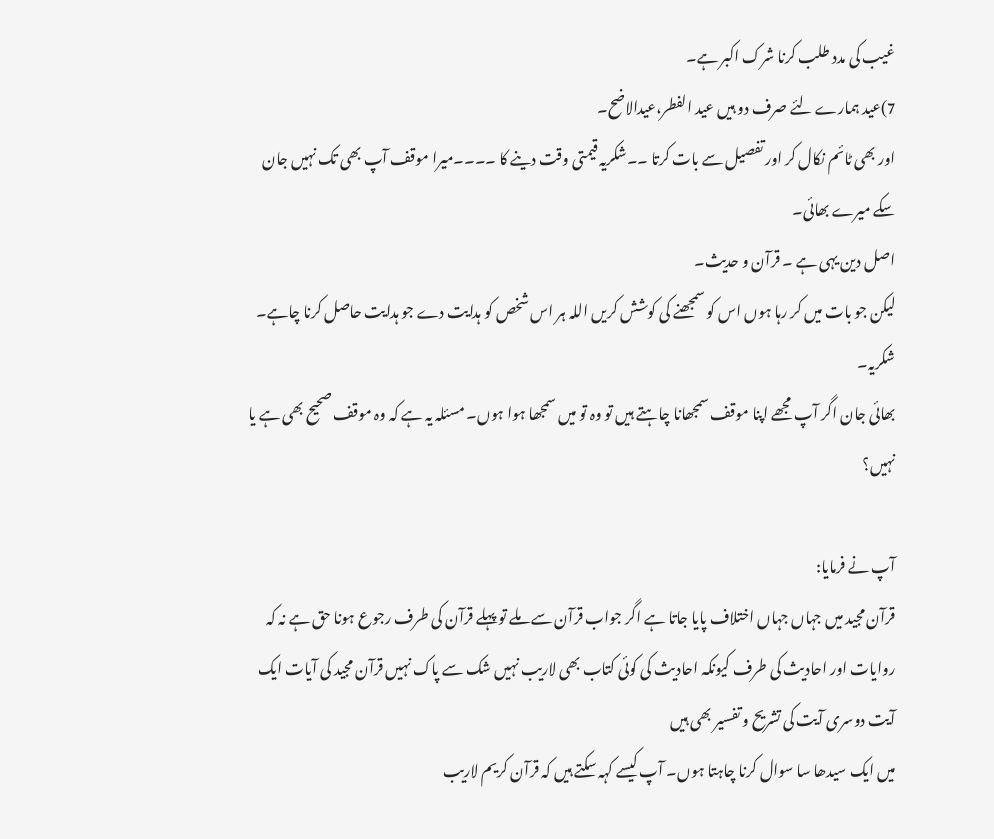غیب کی مدد طلب کرنا شرک اکبر ہے۔
7)عید ہمارے لئے صرف دو ہیں عید الفطر،عیدالاضح۔
اور بھی ٹائم نکال کر اور تفصیل سے بات کرتا ۔۔شکریہ قیمتی وقت دینے کا ۔۔۔۔میرا موقف آپ بھی تک نہیں جان سکے میرے بھائی۔
اصل دین یہی ہے ۔ قرآن و حدیث۔
لیکن جو بات میں کر رہا ہوں اس کو سمجھنے کی کوشش کریں اللہ ہر اس شخص کو ہدایت دے جو ہدایت حاصل کرنا چاہے۔ شکریہ۔
بھائی جان اگر آپ مجھے اپنا موقف سمجھانا چاہتے ہیں تو وہ تو میں سمجھا ہوا ہوں۔ مسئلہ یہ ہے کہ وہ موقف صحیح بھی ہے یا نہیں؟

آپ نے فرمایا:
قرآن مجید میں جہاں جہاں اختلاف پایا جاتا ہے اگر جواب قرآن سے ملے تو پہلے قرآن کی طرف رجوع ہونا حق ہے نہ کہ روایات اور احادیث کی طرف کیونکہ احادیث کی کوئی کتاب بھی لاریب نہیں شک سے پاک نہیں قرآن مجید کی آیات ایک آیت دوسری آیت کی تشریح و تفسیر بھی ہیں
میں ایک سیدھا سا سوال کرنا چاہتا ہوں۔ آپ کیسے کہہ سکتے ہیں کہ قرآن کریم لاریب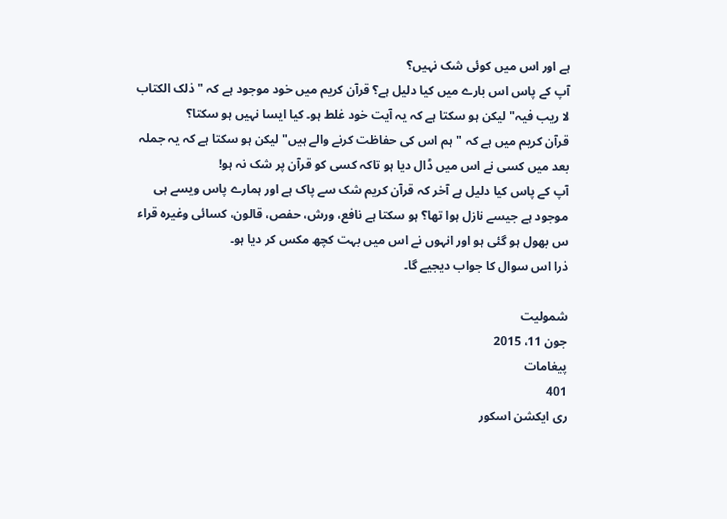ہے اور اس میں کوئی شک نہیں؟
آپ کے پاس اس بارے میں کیا دلیل ہے؟ قرآن کریم میں خود موجود ہے کہ "ذلک الکتاب لا ریب فیہ" لیکن ہو سکتا ہے کہ یہ آیت خود غلط ہو۔ کیا ایسا نہیں ہو سکتا؟
قرآن کریم میں ہے کہ "ہم اس کی حفاظت کرنے والے ہیں" لیکن ہو سکتا ہے کہ یہ جملہ بعد میں کسی نے اس میں ڈال دیا ہو تاکہ کسی کو قرآن پر شک نہ ہو!
آپ کے پاس کیا دلیل ہے آخر کہ قرآن کریم شک سے پاک ہے اور ہمارے پاس ویسے ہی موجود ہے جیسے نازل ہوا تھا؟ ہو سکتا ہے نافع، ورش، حفص، قالون، کسائی وغیرہ قراء س بھول ہو گئی ہو اور انہوں نے اس میں بہت کچھ مکس کر دیا ہو۔
ذرا اس سوال کا جواب دیجیے گا۔

شمولیت
جون 11، 2015
پیغامات
401
ری ایکشن اسکور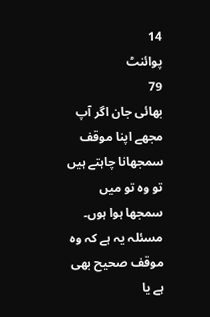14
پوائنٹ
79
بھائی جان اگر آپ مجھے اپنا موقف سمجھانا چاہتے ہیں تو وہ تو میں سمجھا ہوا ہوں۔ مسئلہ یہ ہے کہ وہ موقف صحیح بھی ہے یا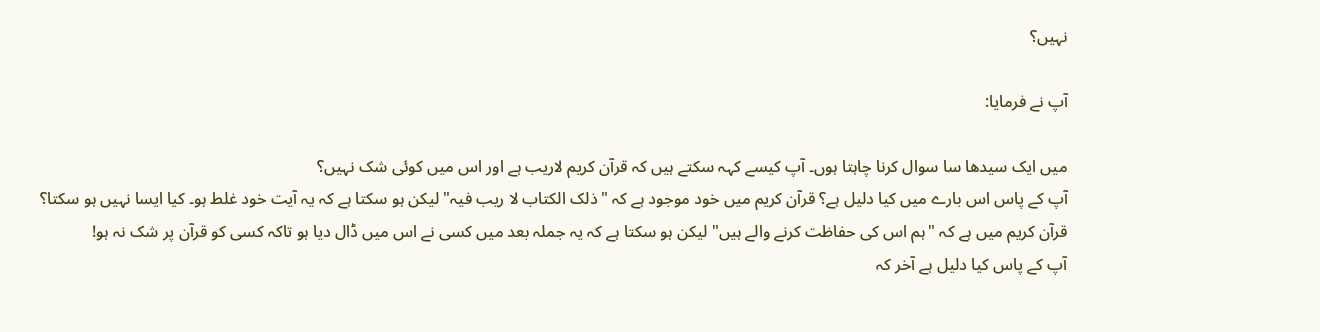نہیں؟

آپ نے فرمایا:

میں ایک سیدھا سا سوال کرنا چاہتا ہوں۔ آپ کیسے کہہ سکتے ہیں کہ قرآن کریم لاریب ہے اور اس میں کوئی شک نہیں؟
آپ کے پاس اس بارے میں کیا دلیل ہے؟ قرآن کریم میں خود موجود ہے کہ "ذلک الکتاب لا ریب فیہ" لیکن ہو سکتا ہے کہ یہ آیت خود غلط ہو۔ کیا ایسا نہیں ہو سکتا؟
قرآن کریم میں ہے کہ "ہم اس کی حفاظت کرنے والے ہیں" لیکن ہو سکتا ہے کہ یہ جملہ بعد میں کسی نے اس میں ڈال دیا ہو تاکہ کسی کو قرآن پر شک نہ ہو!
آپ کے پاس کیا دلیل ہے آخر کہ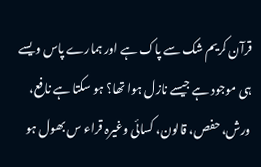قرآن کریم شک سے پاک ہے اور ہمارے پاس ویسے ہی موجود ہے جیسے نازل ہوا تھا؟ ہو سکتا ہے نافع، ورش، حفص، قالون، کسائی وغیرہ قراء س بھول ہو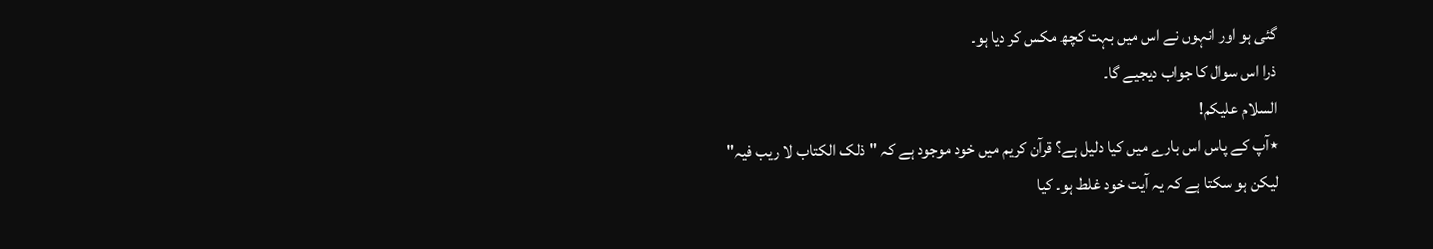گئی ہو اور انہوں نے اس میں بہت کچھ مکس کر دیا ہو۔
ذرا اس سوال کا جواب دیجیے گا۔
السلام علیکم!
٭آپ کے پاس اس بارے میں کیا دلیل ہے؟ قرآن کریم میں خود موجود ہے کہ "ذلک الکتاب لا ریب فیہ" لیکن ہو سکتا ہے کہ یہ آیت خود غلط ہو۔ کیا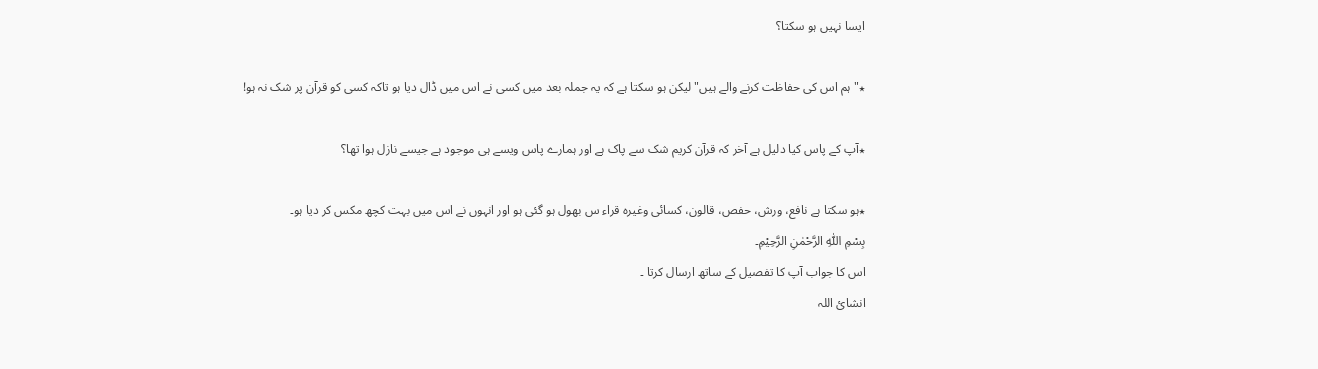ایسا نہیں ہو سکتا؟

٭"ہم اس کی حفاظت کرنے والے ہیں"لیکن ہو سکتا ہے کہ یہ جملہ بعد میں کسی نے اس میں ڈال دیا ہو تاکہ کسی کو قرآن پر شک نہ ہو!

٭آپ کے پاس کیا دلیل ہے آخر کہ قرآن کریم شک سے پاک ہے اور ہمارے پاس ویسے ہی موجود ہے جیسے نازل ہوا تھا؟

٭ہو سکتا ہے نافع، ورش، حفص، قالون، کسائی وغیرہ قراء س بھول ہو گئی ہو اور انہوں نے اس میں بہت کچھ مکس کر دیا ہو۔
بِسْمِ اللّٰهِ الرَّحْمٰنِ الرَّحِيْمِ۔
اس کا جواب آپ کا تفصیل کے ساتھ ارسال کرتا ۔
انشائ اللہ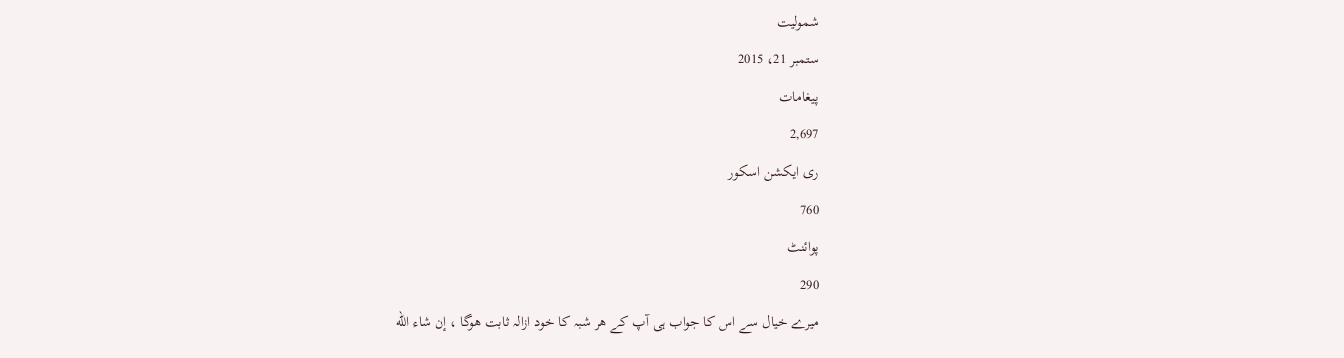شمولیت
ستمبر 21، 2015
پیغامات
2,697
ری ایکشن اسکور
760
پوائنٹ
290
میرے خیال سے اس کا جواب ہی آپ کے هر شبہ کا خود ازالہ ثابت هوگا ، إن شاء الله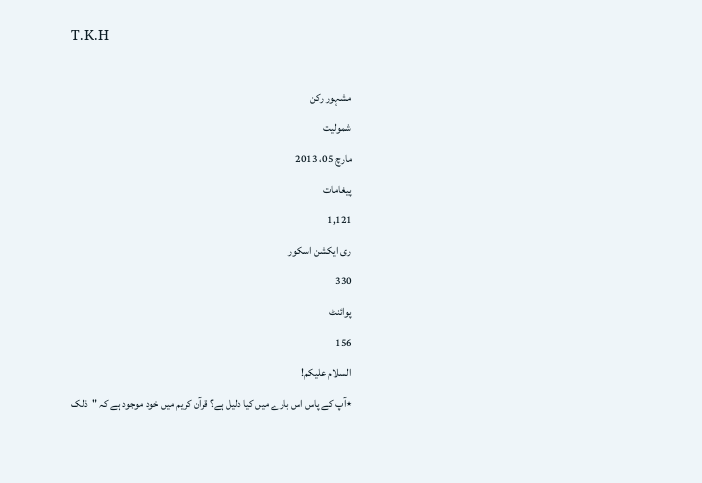T.K.H

مشہور رکن
شمولیت
مارچ 05، 2013
پیغامات
1,121
ری ایکشن اسکور
330
پوائنٹ
156
السلام علیکم!
٭آپ کے پاس اس بارے میں کیا دلیل ہے؟ قرآن کریم میں خود موجود ہے کہ "ذلک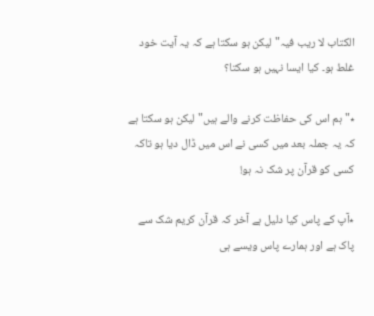الکتاب لا ریب فیہ" لیکن ہو سکتا ہے کہ یہ آیت خود غلط ہو۔ کیا ایسا نہیں ہو سکتا؟

٭"ہم اس کی حفاظت کرنے والے ہیں"لیکن ہو سکتا ہے کہ یہ جملہ بعد میں کسی نے اس میں ڈال دیا ہو تاکہ کسی کو قرآن پر شک نہ ہو!

٭آپ کے پاس کیا دلیل ہے آخر کہ قرآن کریم شک سے پاک ہے اور ہمارے پاس ویسے ہی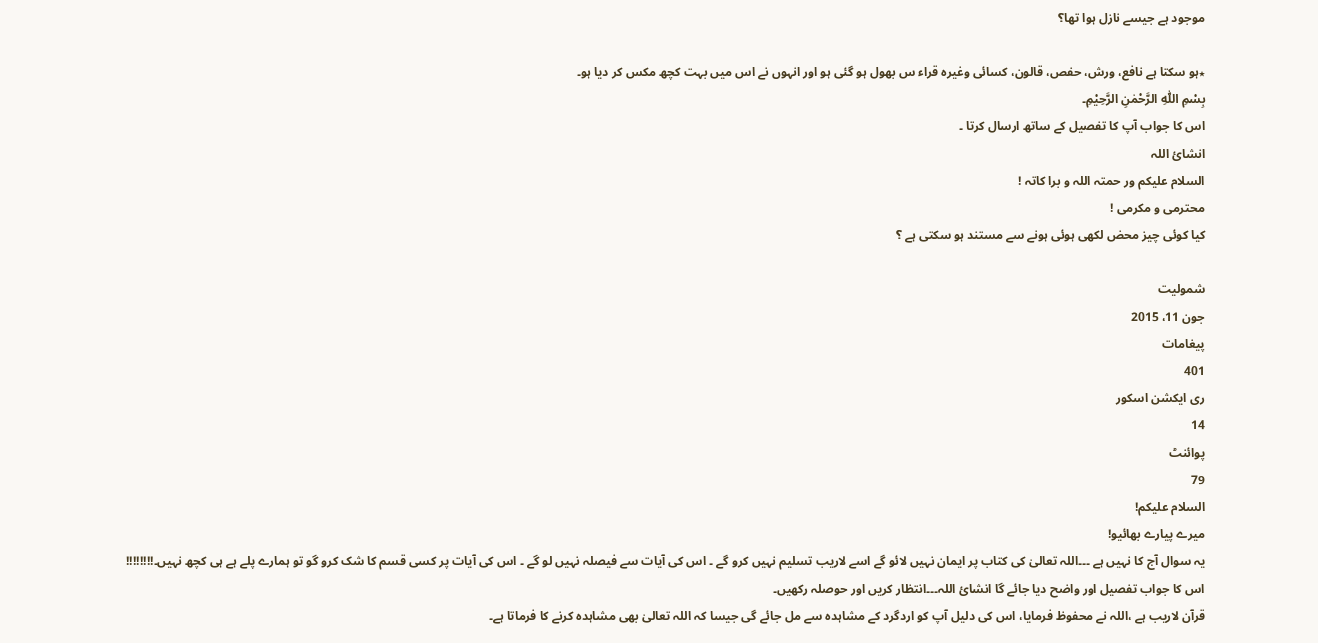موجود ہے جیسے نازل ہوا تھا؟

٭ہو سکتا ہے نافع، ورش، حفص، قالون، کسائی وغیرہ قراء س بھول ہو گئی ہو اور انہوں نے اس میں بہت کچھ مکس کر دیا ہو۔
بِسْمِ اللّٰهِ الرَّحْمٰنِ الرَّحِيْمِ۔
اس کا جواب آپ کا تفصیل کے ساتھ ارسال کرتا ۔
انشائ اللہ
السلام علیکم ور حمتہ اللہ و برا کاتہ !
محترمی و مکرمی !
کیا کوئی چیز محض لکھی ہوئی ہونے سے مستند ہو سکتی ہے ؟

شمولیت
جون 11، 2015
پیغامات
401
ری ایکشن اسکور
14
پوائنٹ
79
السلام علیکم!
میرے پیارے بھائیو!
یہ سوال آج کا نہیں ہے ۔۔۔اللہ تعالیٰ کی کتاب پر ایمان نہیں لائو گے اسے لاریب تسلیم نہیں کرو گے ۔ اس کی آیات سے فیصلہ نہیں لو گے ۔ اس کی آیات پر کسی قسم کا شک کرو گو تو ہمارے پلے ہے ہی کچھ نہیں۔!!!!!!!!
اس کا جواب تفصیل اور واضح دیا جائے گا انشائ اللہ۔۔۔انتظار کریں اور حوصلہ رکھیں۔
قرآن لاریب ہے ،اللہ نے محفوظ فرمایا، اس کی دلیل آپ کو اردگرد کے مشاہدہ سے مل جائے گی جیسا کہ اللہ تعالیٰ بھی مشاہدہ کرنے کا فرماتا ہے۔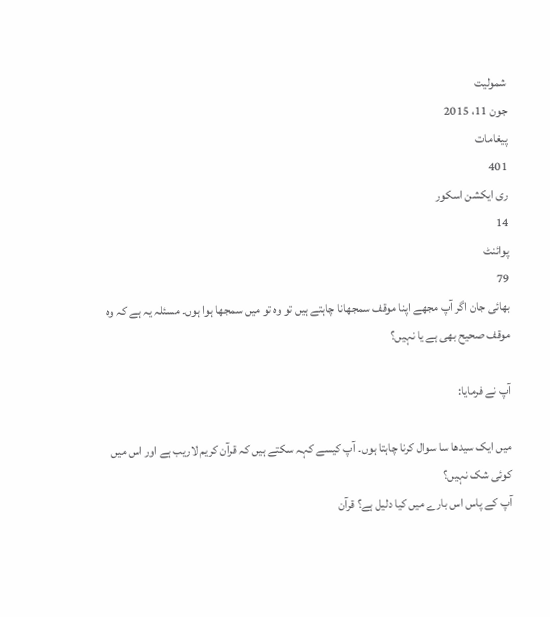شمولیت
جون 11، 2015
پیغامات
401
ری ایکشن اسکور
14
پوائنٹ
79
بھائی جان اگر آپ مجھے اپنا موقف سمجھانا چاہتے ہیں تو وہ تو میں سمجھا ہوا ہوں۔ مسئلہ یہ ہے کہ وہ موقف صحیح بھی ہے یا نہیں؟

آپ نے فرمایا:

میں ایک سیدھا سا سوال کرنا چاہتا ہوں۔ آپ کیسے کہہ سکتے ہیں کہ قرآن کریم لاریب ہے اور اس میں کوئی شک نہیں؟
آپ کے پاس اس بارے میں کیا دلیل ہے؟ قرآن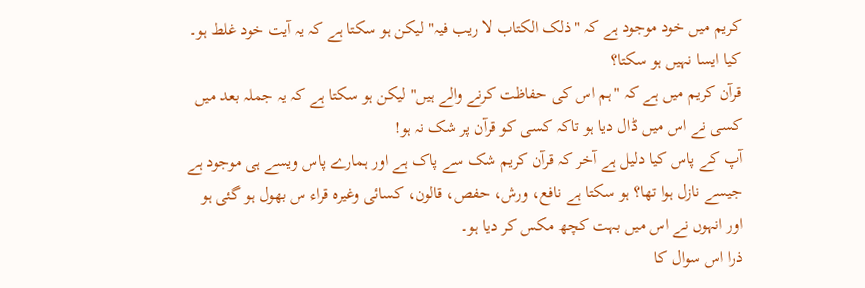کریم میں خود موجود ہے کہ "ذلک الکتاب لا ریب فیہ" لیکن ہو سکتا ہے کہ یہ آیت خود غلط ہو۔ کیا ایسا نہیں ہو سکتا؟
قرآن کریم میں ہے کہ "ہم اس کی حفاظت کرنے والے ہیں" لیکن ہو سکتا ہے کہ یہ جملہ بعد میں کسی نے اس میں ڈال دیا ہو تاکہ کسی کو قرآن پر شک نہ ہو!
آپ کے پاس کیا دلیل ہے آخر کہ قرآن کریم شک سے پاک ہے اور ہمارے پاس ویسے ہی موجود ہے جیسے نازل ہوا تھا؟ ہو سکتا ہے نافع، ورش، حفص، قالون، کسائی وغیرہ قراء س بھول ہو گئی ہو اور انہوں نے اس میں بہت کچھ مکس کر دیا ہو۔
ذرا اس سوال کا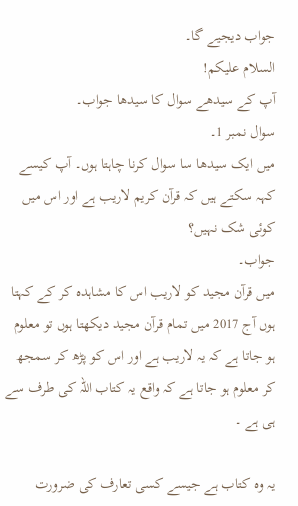جواب دیجیے گا۔
السلام علیکم!
آپ کے سیدھے سوال کا سیدھا جواب۔
سوال نمبر 1۔
میں ایک سیدھا سا سوال کرنا چاہتا ہوں۔ آپ کیسے کہہ سکتے ہیں کہ قرآن کریم لاریب ہے اور اس میں کوئی شک نہیں؟
جواب۔
میں قرآن مجید کو لاریب اس کا مشاہدہ کر کے کہتا ہوں آج 2017 میں تمام قرآن مجید دیکھتا ہوں تو معلوم ہو جاتا ہے کہ یہ لاریب ہے اور اس کو پڑھ کر سمجھ کر معلوم ہو جاتا ہے کہ واقع یہ کتاب اللہ کی طرف سے ہی ہے ۔

یہ وہ کتاب ہے جیسے کسی تعارف کی ضرورت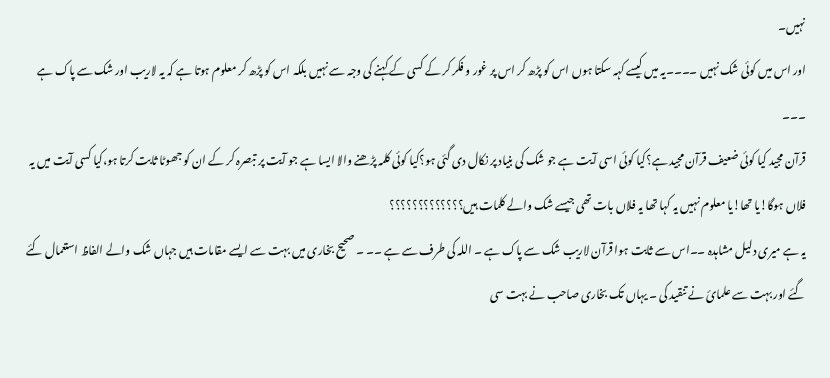نہیں۔
اور اس میں کوئی شک نہیں ۔۔۔۔یہ میں کیسے کہہ سکتا ہوں اس کو پڑھ کر اس پر غور و فکر کر کے کسی کے کہنے کی وجہ سے نہیں بلکہ اس کو پڑھ کر معلوم ہوتا ہے کہ یہ لاریب اور شک سے پاک ہے ۔۔۔
قرآن مجید کیا کوئی ضعیف قرآن مجید ہے؟کیا کوئی اسی آیت ہے جو شک کی بنیاد پر نکال دی گئی ہو؟کیا کوئی کلمہ پڑھنے والا ایسا ہے جو آیت پر تبصرہ کر کے ان کو جھوٹا ثابت کرتا ہو،کیا کسی آیت میں یہ فلاں ہوگا!یا تھا!یا معلوم نہیں یہ کہا تھا یہ فلاں بات تھی جیسے شک والے کلمات ہیں؟؟؟؟؟؟؟؟؟؟؟؟؟
یہ ہے میری دلیل مشاہدہ ۔۔اس سے ثابت ہوا قرآن لاریب شک سے پاک ہے ۔ اللہ کی طرف سے ہے ۔۔ ۔ صحیح بخاری میں بہت سے ایسے مقامات ہیں جہاں شک والے الفاظ استعمال کئے گئے اور بہت سے علمائ نے تنقید کی ۔ یہاں تک بخاری صاحب نے بہت سی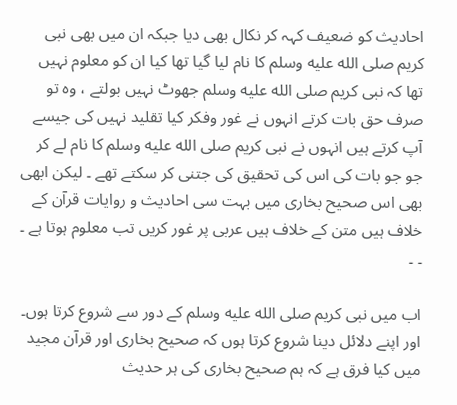احادیث کو ضعیف کہہ کر نکال بھی دیا جبکہ ان میں بھی نبی کریم صلى الله عليه وسلم کا نام لیا گیا تھا کیا ان کو معلوم نہیں تھا کہ نبی کریم صلى الله عليه وسلم جھوٹ نہیں بولتے ، وہ تو صرف حق بات کرتے انہوں نے غور وفکر کیا تقلید نہیں کی جیسے آپ کرتے ہیں انہوں نے نبی کریم صلى الله عليه وسلم کا نام لے کر جو جو بات کی اس کی تحقیق کی جتنی کر سکتے تھے ۔ لیکن ابھی بھی اس صحیح بخاری میں بہت سی احادیث و روایات قرآن کے خلاف ہیں متن کے خلاف ہیں عربی پر غور کریں تب معلوم ہوتا ہے ۔ ۔ ۔

اب میں نبی کریم صلى الله عليه وسلم کے دور سے شروع کرتا ہوں۔ اور اپنے دلائل دینا شروع کرتا ہوں کہ صحیح بخاری اور قرآن مجید میں کیا فرق ہے کہ ہم صحیح بخاری کی ہر حدیث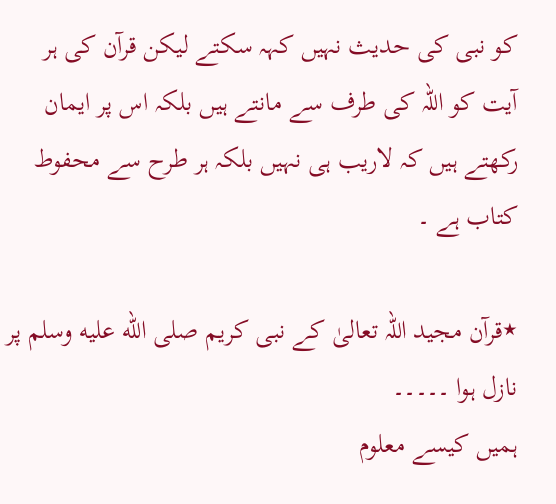کو نبی کی حدیث نہیں کہہ سکتے لیکن قرآن کی ہر آیت کو اللہ کی طرف سے مانتے ہیں بلکہ اس پر ایمان رکھتے ہیں کہ لاریب ہی نہیں بلکہ ہر طرح سے محفوط کتاب ہے ۔

٭قرآن مجید اللہ تعالیٰ کے نبی کریم صلى الله عليه وسلم پر نازل ہوا ۔۔۔۔۔
ہمیں کیسے معلوم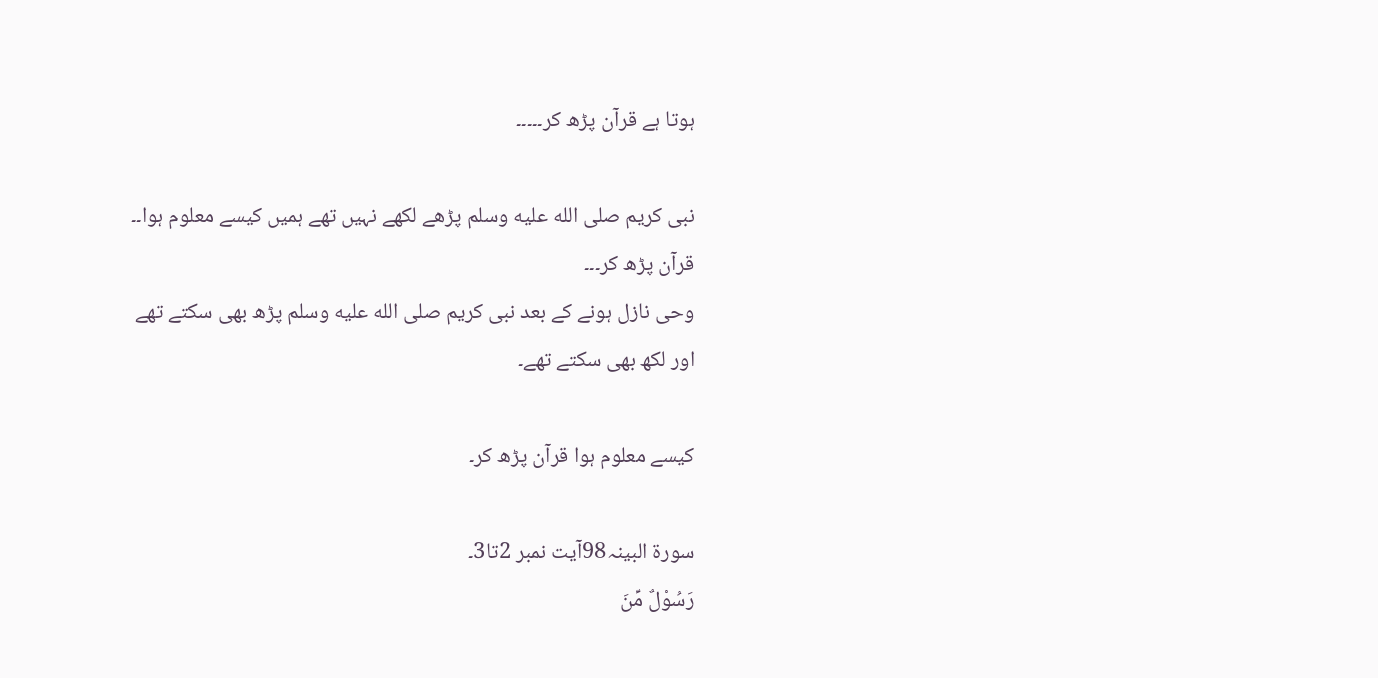ہوتا ہے قرآن پڑھ کر۔۔۔۔۔

نبی کریم صلى الله عليه وسلم پڑھے لکھے نہیں تھے ہمیں کیسے معلوم ہوا۔۔
قرآن پڑھ کر۔۔۔
وحی نازل ہونے کے بعد نبی کریم صلى الله عليه وسلم پڑھ بھی سکتے تھے اور لکھ بھی سکتے تھے۔

کیسے معلوم ہوا قرآن پڑھ کر۔

سورۃ البینہ98آیت نمبر 2تا3۔
رَسُوْلٌ مِّنَ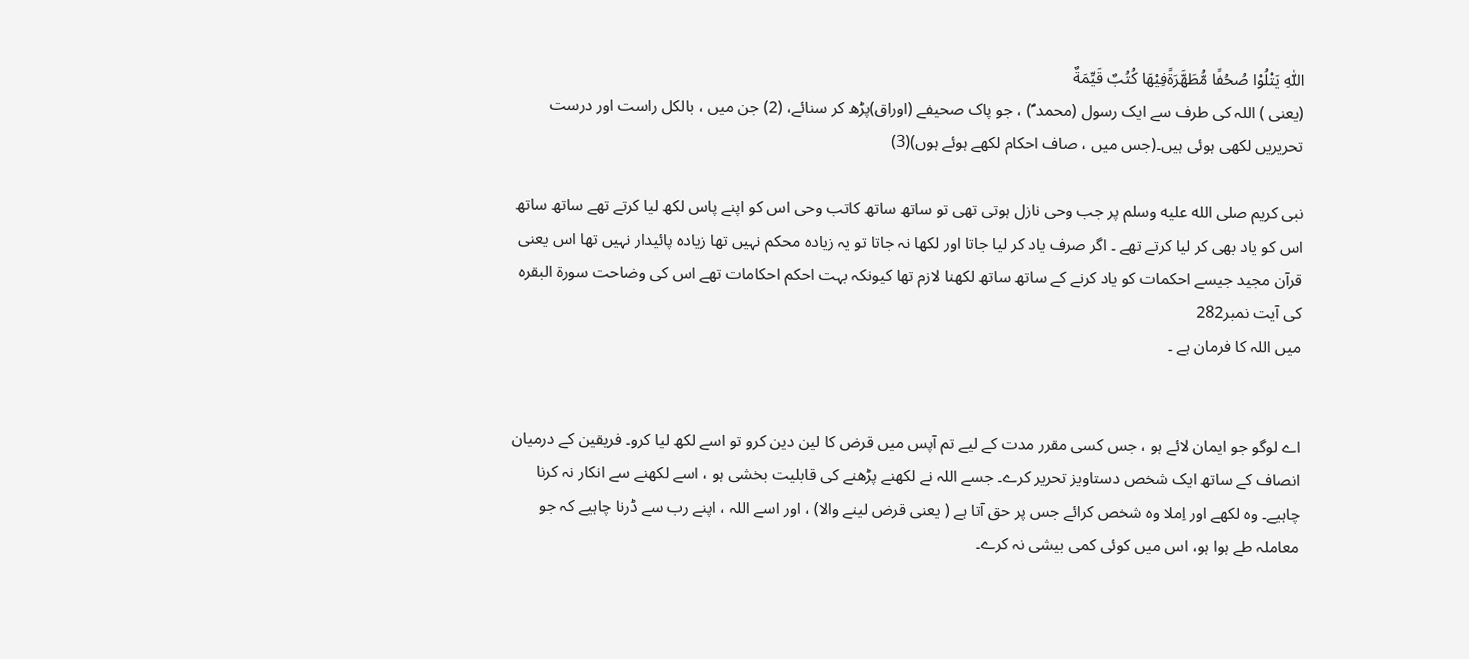اللّٰهِ يَتْلُوْا صُحُفًا مُّطَهَّرَةًفِيْهَا كُتُبٌ قَيِّمَةٌ
(یعنی ) اللہ کی طرف سے ایک رسول (محمد ؐ) ، جو پاک صحیفے (اوراق)پڑھ کر سنائے، (2) جن میں ، بالکل راست اور درست تحریریں لکھی ہوئی ہیں۔(جس میں ، صاف احکام لکھے ہوئے ہوں)(3)

نبی کریم صلى الله عليه وسلم پر جب وحی نازل ہوتی تھی تو ساتھ ساتھ کاتب وحی اس کو اپنے پاس لکھ لیا کرتے تھے ساتھ ساتھ اس کو یاد بھی کر لیا کرتے تھے ۔ اگر صرف یاد کر لیا جاتا اور لکھا نہ جاتا تو یہ زیادہ محکم نہیں تھا زیادہ پائیدار نہیں تھا اس یعنی قرآن مجید جیسے احکمات کو یاد کرنے کے ساتھ ساتھ لکھنا لازم تھا کیونکہ بہت احکم احکامات تھے اس کی وضاحت سورۃ البقرہ کی آیت نمبر282
میں اللہ کا فرمان ہے ۔


اے لوگو جو ایمان لائے ہو ، جس کسی مقرر مدت کے لیے تم آپس میں قرض کا لین دین کرو تو اسے لکھ لیا کرو۔ فریقین کے درمیان انصاف کے ساتھ ایک شخص دستاویز تحریر کرے۔ جسے اللہ نے لکھنے پڑھنے کی قابلیت بخشی ہو ، اسے لکھنے سے انکار نہ کرنا چاہیے۔ وہ لکھے اور اِملا وہ شخص کرائے جس پر حق آتا ہے ( یعنی قرض لینے والا) ، اور اسے اللہ ، اپنے رب سے ڈرنا چاہیے کہ جو معاملہ طے ہوا ہو، اس میں کوئی کمی بیشی نہ کرے۔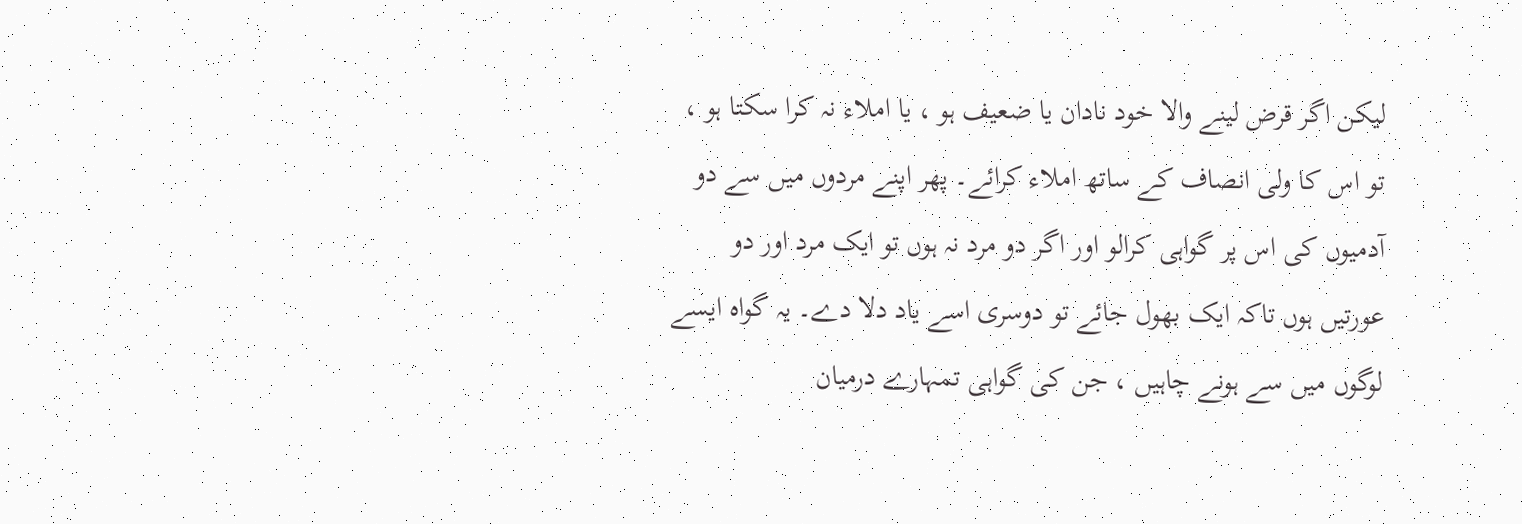لیکن اگر قرض لینے والا خود نادان یا ضعیف ہو ، یا املاء نہ کرا سکتا ہو ، تو اس کا ولی انصاف کے ساتھ املاء کرائے۔ پھر اپنے مردوں میں سے دو آدمیوں کی اس پر گواہی کرالو اور اگر دو مرد نہ ہوں تو ایک مرد اور دو عورتیں ہوں تاکہ ایک بھول جائے تو دوسری اسے یاد دلا دے۔ یہ گواہ ایسے لوگوں میں سے ہونے چاہیں ، جن کی گواہی تمہارے درمیان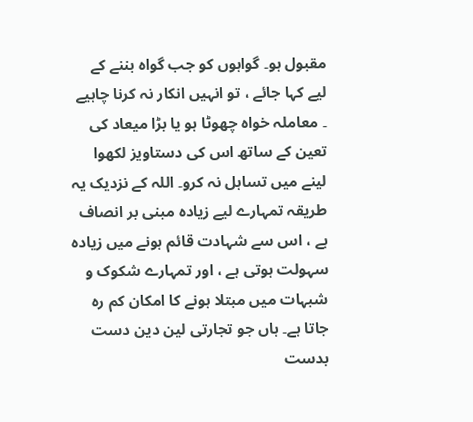مقبول ہو۔ گواہوں کو جب گواہ بننے کے لیے کہا جائے ، تو انہیں انکار نہ کرنا چاہیے ۔ معاملہ خواہ چھوٹا ہو یا بڑا میعاد کی تعین کے ساتھ اس کی دستاویز لکھوا لینے میں تساہل نہ کرو۔ اللہ کے نزدیک یہ طریقہ تمہارے لیے زیادہ مبنی بر انصاف ہے ، اس سے شہادت قائم ہونے میں زیادہ سہولت ہوتی ہے ، اور تمہارے شکوک و شبہات میں مبتلا ہونے کا امکان کم رہ جاتا ہے۔ ہاں جو تجارتی لین دین دست بدست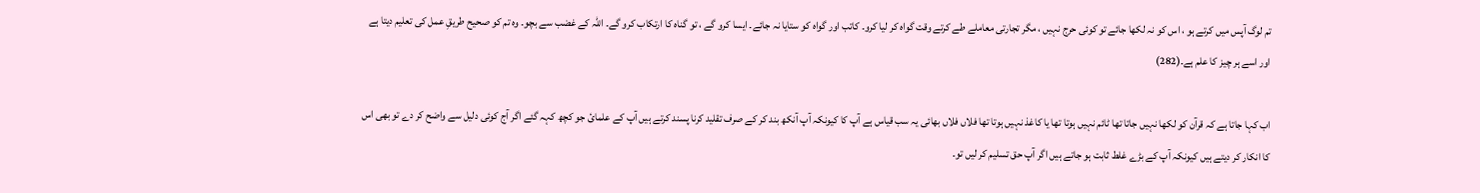تم لوگ آپس میں کرتے ہو ، اس کو نہ لکھا جائے تو کوئی حرج نہیں ، مگر تجارتی معاملے طے کرتے وقت گواہ کر لیا کرو۔ کاتب اور گواہ کو ستایا نہ جائے۔ ایسا کرو گے ، تو گناہ کا ارتکاب کرو گے۔ اللہ کے غضب سے بچو۔ وہ تم کو صحیح طریقِ عمل کی تعلیم دیتا ہے اور اسے ہر چیز کا علم ہے۔(282)

اب کہا جاتا ہے کہ قرآن کو لکھا نہیں جاتا تھا ٹائم نہیں ہوتا تھا یا کاغذ نہیں ہوتا تھا فلاں فلاں بھائی یہ سب قیاس ہے آپ کا کیونکہ آپ آنکھ بند کر کے صرف تقلید کرنا پسند کرتے ہیں آپ کے علمائ جو کچھ کہہ گئے اگر آج کوئی دلیل سے واضح کر دے تو بھی اس کا انکار کر دیتے ہیں کیونکہ آپ کے بڑے غلط ثابت ہو جاتے ہیں اگر آپ حق تسلیم کر لیں تو۔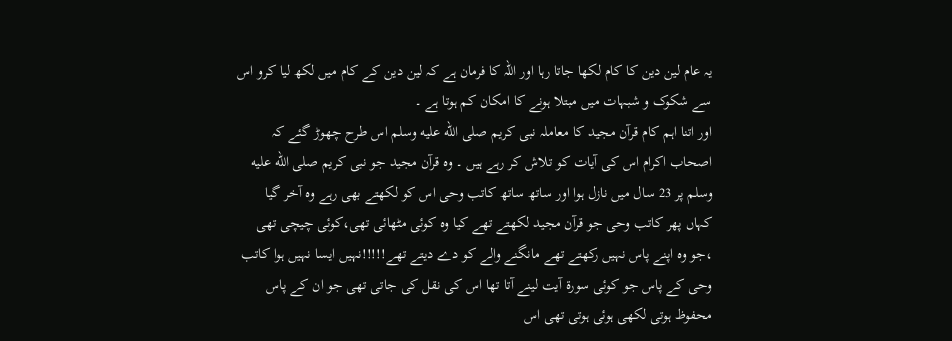یہ عام لین دین کا کام لکھا جاتا رہا اور اللہ کا فرمان ہے کہ لین دین کے کام میں لکھ لیا کرو اس سے شکوک و شبہات میں مبتلا ہونے کا امکان کم ہوتا ہے ۔
اور اتنا اہم کام قرآن مجید کا معاملہ نبی کریم صلى الله عليه وسلم اس طرح چھوڑ گئے کہ اصحاب اکرام اس کی آیات کو تلاش کر رہے ہیں ۔ وہ قرآن مجید جو نبی کریم صلى الله عليه وسلم پر 23 سال میں نازل ہوا اور ساتھ ساتھ کاتب وحی اس کو لکھتے بھی رہے وہ آخر گیا کہاں پھر کاتب وحی جو قرآن مجید لکھتے تھے کیا وہ کوئی مٹھائی تھی،کوئی چیچی تھی ،جو وہ اپنے پاس نہیں رکھتے تھے مانگنے والے کو دے دیتے تھے!!!!!نہیں ایسا نہیں ہوا کاتب وحی کے پاس جو کوئی سورۃ آیت لینے آتا تھا اس کی نقل کی جاتی تھی جو ان کے پاس محفوظ ہوتی لکھی ہوئی ہوتی تھی اس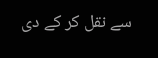سے نقل کر کے دی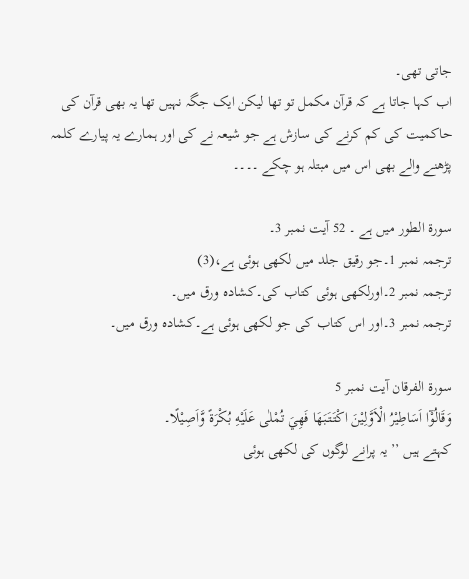جاتی تھی۔
اب کہا جاتا ہے کہ قرآن مکمل تو تھا لیکن ایک جگہ نہیں تھا یہ بھی قرآن کی حاکمیت کی کم کرنے کی سازش ہے جو شیعہ نے کی اور ہمارے یہ پیارے کلمہ پڑھنے والے بھی اس میں مبتلہ ہو چکے ۔۔۔۔

سورۃ الطور میں ہے ۔ 52 آیت نمبر 3۔
ترجمہ نمبر 1۔جو رقیق جلد میں لکھی ہوئی ہے،(3)
ترجمہ نمبر 2۔اورلکھی ہوئی کتاب کی۔کشادہ ورق میں۔
ترجمہ نمبر 3۔اور اس کتاب کی جو لکھی ہوئی ہے۔کشادہ ورق میں۔

سورۃ الفرقان آیت نمبر 5
وَقَالُوْٓا اَسَاطِيْرُ الْاَوَّلِيْنَ اكْتَتَبَهَا فَهِيَ تُمْلٰى عَلَيْهِ بُكْرَةً وَّاَصِيْلًا۔
کہتے ہیں ’’ یہ پرانے لوگوں کی لکھی ہوئی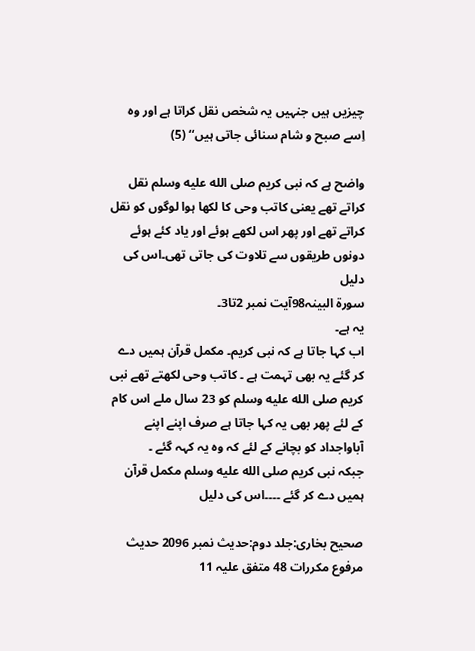چیزیں ہیں جنہیں یہ شخص نقل کراتا ہے اور وہ اِسے صبح و شام سنائی جاتی ہیں‘‘ (5)

واضح ہے کہ نبی کریم صلى الله عليه وسلم نقل کراتے تھے یعنی کاتب وحی کا لکھا ہوا لوگوں کو نقل کراتے تھے اور پھر اس لکھے ہوئے اور یاد کئے ہوئے دونوں طریقوں سے تلاوت کی جاتی تھی۔اس کی دلیل
سورۃ البینہ98آیت نمبر 2تا3۔
یہ ہے۔
اب کہا جاتا ہے کہ نبی کریم۔ مکمل قرآن ہمیں دے کر گئے یہ بھی تہمت ہے ۔ کاتب وحی لکھتے تھے نبی کریم صلى الله عليه وسلم کو 23 سال ملے اس کام کے لئے پھر بھی یہ کہا جاتا ہے صرف اپنے اپنے آباواجداد کو بچانے کے لئے کہ وہ یہ کہہ گئے ۔
جبکہ نبی کریم صلى الله عليه وسلم مکمل قرآن ہمیں دے کر گئے ۔۔۔۔اس کی دلیل

صحیح بخاری:جلد دوم:حدیث نمبر 2096 حدیث مرفوع مکررات 48 متفق علیہ 11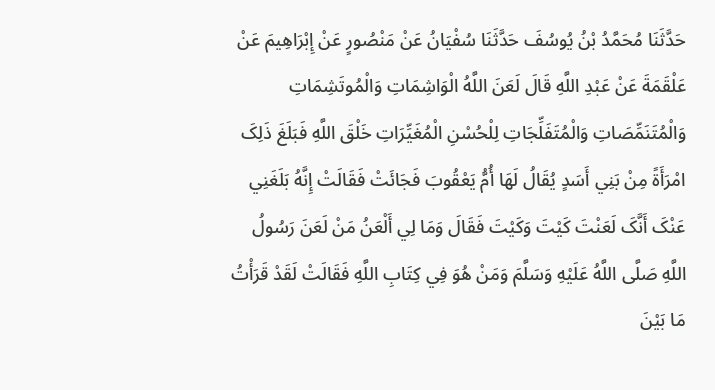حَدَّثَنَا مُحَمَّدُ بْنُ يُوسُفَ حَدَّثَنَا سُفْيَانُ عَنْ مَنْصُورٍ عَنْ إِبْرَاهِيمَ عَنْ عَلْقَمَةَ عَنْ عَبْدِ اللَّهِ قَالَ لَعَنَ اللَّهُ الْوَاشِمَاتِ وَالْمُوتَشِمَاتِ وَالْمُتَنَمِّصَاتِ وَالْمُتَفَلِّجَاتِ لِلْحُسْنِ الْمُغَيِّرَاتِ خَلْقَ اللَّهِ فَبَلَغَ ذَلِکَ امْرَأَةً مِنْ بَنِي أَسَدٍ يُقَالُ لَهَا أُمُّ يَعْقُوبَ فَجَائَتْ فَقَالَتْ إِنَّهُ بَلَغَنِي عَنْکَ أَنَّکَ لَعَنْتَ کَيْتَ وَکَيْتَ فَقَالَ وَمَا لِي أَلْعَنُ مَنْ لَعَنَ رَسُولُ اللَّهِ صَلَّی اللَّهُ عَلَيْهِ وَسَلَّمَ وَمَنْ هُوَ فِي کِتَابِ اللَّهِ فَقَالَتْ لَقَدْ قَرَأْتُ مَا بَيْنَ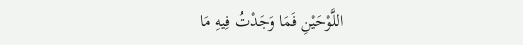اللَّوْحَيْنِ فَمَا وَجَدْتُ فِيهِ مَا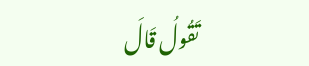تَقُولُ قَالَ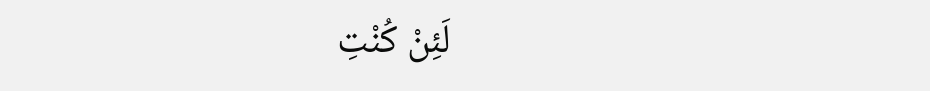لَئِنْ کُنْتِ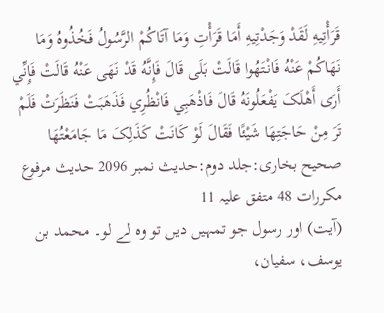قَرَأْتِيهِ لَقَدْ وَجَدْتِيهِ أَمَا قَرَأْتِ وَمَا آتَاکُمْ الرَّسُولُ فَخُذُوهُ وَمَا نَهَاکُمْ عَنْهُ فَانْتَهُوا قَالَتْ بَلَی قَالَ فَإِنَّهُ قَدْ نَهَی عَنْهُ قَالَتْ فَإِنِّي أَرَی أَهْلَکَ يَفْعَلُونَهُ قَالَ فَاذْهَبِي فَانْظُرِي فَذَهَبَتْ فَنَظَرَتْ فَلَمْ تَرَ مِنْ حَاجَتِهَا شَيْئًا فَقَالَ لَوْ کَانَتْ کَذَلِکَ مَا جَامَعْتُهَا
صحیح بخاری:جلد دوم:حدیث نمبر 2096 حدیث مرفوع مکررات 48 متفق علیہ 11
(آیت) اور رسول جو تمہیں دیں تو وہ لے لو۔ محمد بن یوسف، سفیان،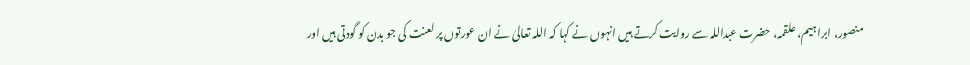منصور، ابراہیم، علقمہ، حضرت عبداللہ سے روایت کرتے ہیں انہوں نے کہا کہ اللہ تعالیٰ نے ان عورتوں پر لعنت کی جو بدن کو گودتی ہیں اور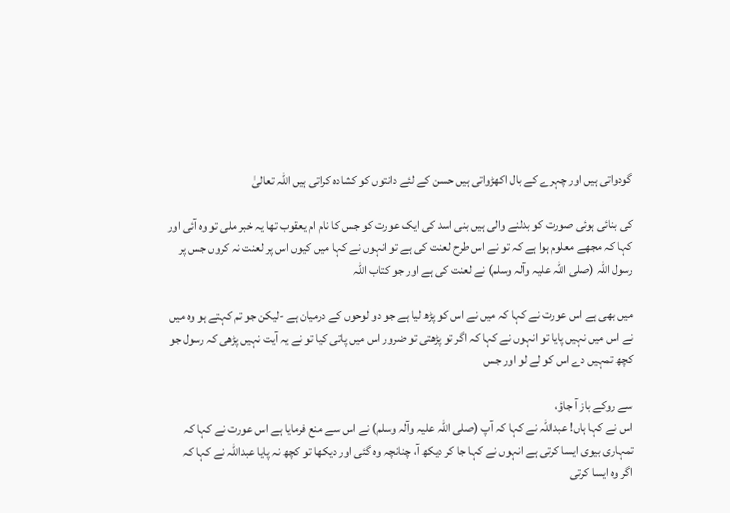گودواتی ہیں اور چہرے کے بال اکھڑواتی ہیں حسن کے لئے دانتوں کو کشادہ کراتی ہیں اللہ تعالیٰ

کی بنائی ہوئی صورت کو بدلنے والی ہیں بنی اسد کی ایک عورت کو جس کا نام ام یعقوب تھا یہ خبر ملی تو وہ آئی اور کہا کہ مجھے معلوم ہوا ہے کہ تو نے اس طرح لعنت کی ہے تو انہوں نے کہا میں کیوں اس پر لعنت نہ کروں جس پر رسول اللہ (صلی اللہ علیہ وآلہ وسلم) نے لعنت کی ہے اور جو کتاب اللہ

میں بھی ہے اس عورت نے کہا کہ میں نے اس کو پڑھ لیا ہے جو دو لوحوں کے درمیان ہے -لیکن جو تم کہتے ہو وہ میں نے اس میں نہیں پایا تو انہوں نے کہا کہ اگر تو پڑھتی تو ضرور اس میں پاتی کیا تو نے یہ آیت نہیں پڑھی کہ رسول جو کچھ تمہیں دے اس کو لے لو اور جس

سے روکے باز آ جاؤ،
اس نے کہا ہاں! عبداللہ نے کہا کہ آپ (صلی اللہ علیہ وآلہ وسلم) نے اس سے منع فرمایا ہے اس عورت نے کہا کہ تمہاری بیوی ایسا کرتی ہے انہوں نے کہا جا کر دیکھ آ، چنانچہ وہ گئی اور دیکھا تو کچھ نہ پایا عبداللہ نے کہا کہ اگر وہ ایسا کرتی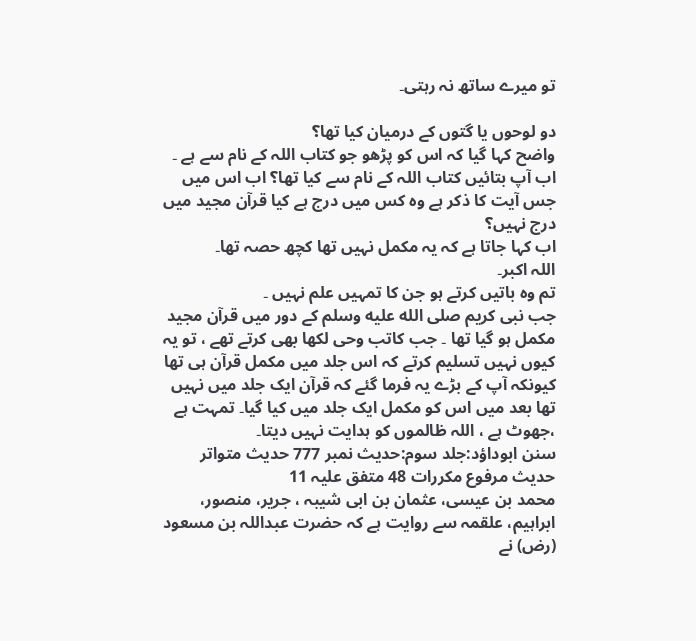تو میرے ساتھ نہ رہتی۔

دو لوحوں یا گتوں کے درمیان کیا تھا؟
واضح کہا گیا کہ اس کو پڑھو جو کتاب اللہ کے نام سے ہے ۔
اب آپ بتائیں کتاب اللہ کے نام سے کیا تھا؟ اب اس میں جس آیت کا ذکر ہے وہ کس میں درج ہے کیا قرآن مجید میں درج نہیں؟
اب کہا جاتا ہے کہ یہ مکمل نہیں تھا کچھ حصہ تھا۔
اللہ اکبر۔
تم وہ باتیں کرتے ہو جن کا تمہیں علم نہیں ۔
جب نبی کریم صلى الله عليه وسلم کے دور میں قرآن مجید مکمل ہو گیا تھا ۔ جب کاتب وحی لکھا بھی کرتے تھے ، تو یہ کیوں نہیں تسلیم کرتے کہ اس جلد میں مکمل قرآن ہی تھا کیونکہ آپ کے بڑے یہ فرما گئے کہ قرآن ایک جلد میں نہیں تھا بعد میں اس کو مکمل ایک جلد میں کیا گیا۔ تمہت ہے ،جھوٹ ہے ، اللہ ظالموں کو ہدایت نہیں دیتا۔
سنن ابوداؤد:جلد سوم:حدیث نمبر 777 حدیث متواتر حدیث مرفوع مکررات 48 متفق علیہ 11
محمد بن عیسی، عثمان بن ابی شیبہ ، جریر، منصور، ابراہیم، علقمہ سے روایت ہے کہ حضرت عبداللہ بن مسعود (رض) نے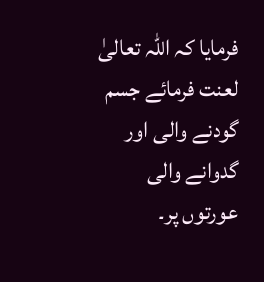فرمایا کہ اللہ تعالیٰ لعنت فرمائے جسم گودنے والی اور گدوانے والی عورتوں پر۔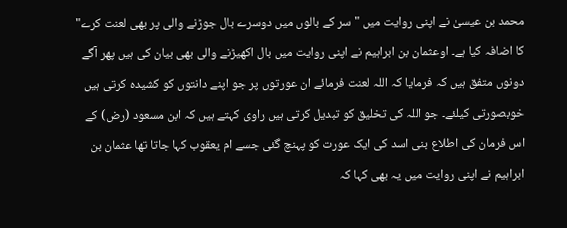محمد بن عیسیٰ نے اپنی روایت میں "سر کے بالوں میں دوسرے بال جوڑنے والی پر بھی لعنت کرے" کا اضافہ کیا ہے۔ اوعثمان بن ابراہیم نے اپنی روایت میں بال اکھیڑنے والی بھی بیان کی ہیں پھر آگے دونوں متفق ہیں کہ فرمایا کہ اللہ لعنت فرمائے ان عورتوں پر جو اپنے دانتوں کو کشیدہ کرتی ہیں خوبصورتی کیلئے۔ جو اللہ کی تخلیق کو تبدیل کرتی ہیں راوی کہتے ہیں کہ ابن مسعود (رض) کے اس فرمان کی اطلاع بنی اسد کی ایک عورت کو پہنچ گئی جسے ام یعقوب کہا جاتا تھا عثمان بن ابراہیم نے اپنی روایت میں یہ بھی کہا کہ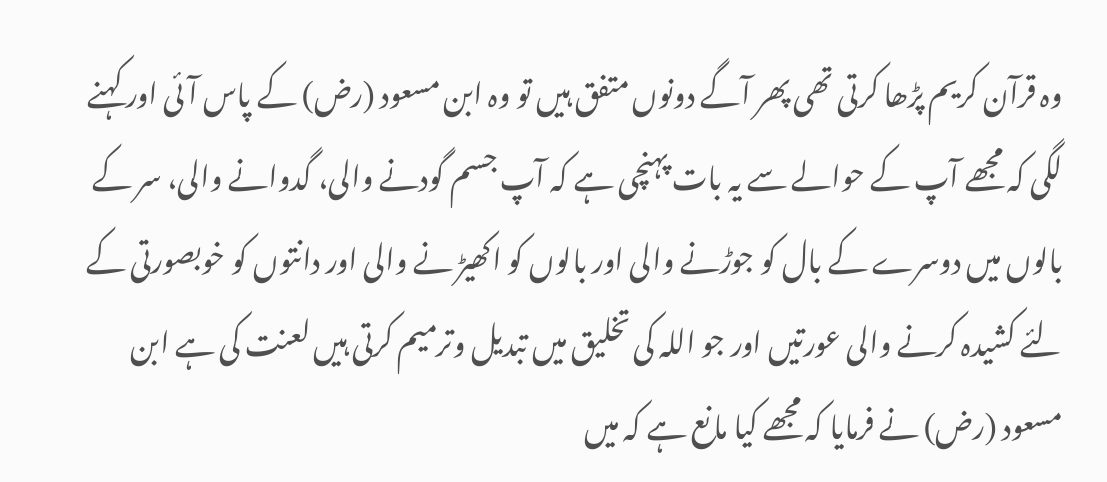وہ قرآن کریم پڑھا کرتی تھی پھر آگے دونوں متفق ہیں تو وہ ابن مسعود (رض) کے پاس آئی اور کہنے لگی کہ مجھے آپ کے حوالے سے یہ بات پہنچی ہے کہ آپ جسم گودنے والی، گدوانے والی، سر کے بالوں میں دوسرے کے بال کو جوڑنے والی اور بالوں کو اکھیڑ نے والی اور دانتوں کو خوبصورتی کے لئے کشیدہ کرنے والی عورتیں اور جو اللہ کی تخلیق میں تبدیل وترمیم کرتی ہیں لعنت کی ہے ابن مسعود (رض) نے فرمایا کہ مجھے کیا مانع ہے کہ میں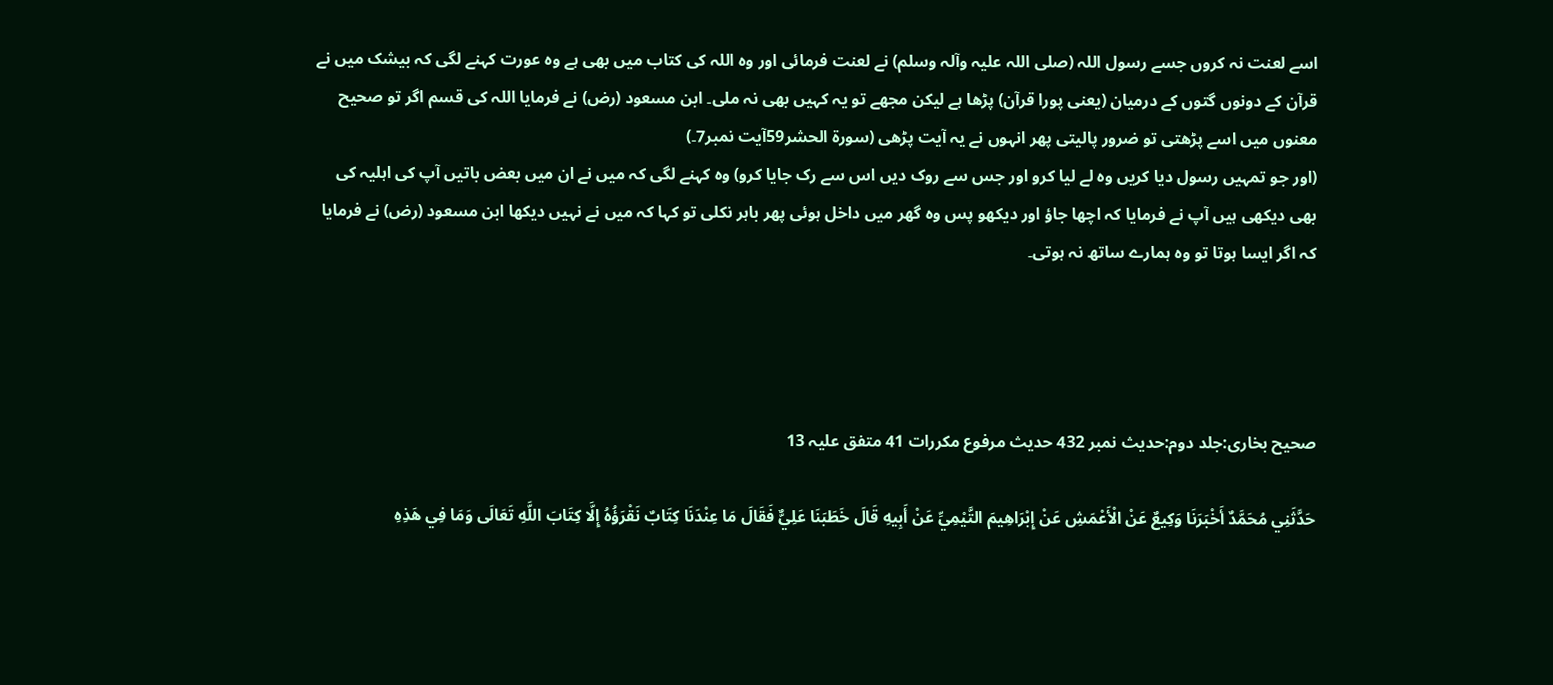اسے لعنت نہ کروں جسے رسول اللہ (صلی اللہ علیہ وآلہ وسلم) نے لعنت فرمائی اور وہ اللہ کی کتاب میں بھی ہے وہ عورت کہنے لگی کہ بیشک میں نے قرآن کے دونوں گتوں کے درمیان (یعنی پورا قرآن) پڑھا ہے لیکن مجھے تو یہ کہیں بھی نہ ملی۔ ابن مسعود (رض) نے فرمایا اللہ کی قسم اگر تو صحیح معنوں میں اسے پڑھتی تو ضرور پالیتی پھر انہوں نے یہ آیت پڑھی (سورۃ الحشر59آیت نمبر7۔)
(اور جو تمہیں رسول دیا کریں وہ لے لیا کرو اور جس سے روک دیں اس سے رک جایا کرو) وہ کہنے لگی کہ میں نے ان میں بعض باتیں آپ کی اہلیہ کی بھی دیکھی ہیں آپ نے فرمایا کہ اچھا جاؤ اور دیکھو پس وہ گھر میں داخل ہوئی پھر باہر نکلی تو کہا کہ میں نے نہیں دیکھا ابن مسعود (رض) نے فرمایا کہ اگر ایسا ہوتا تو وہ ہمارے ساتھ نہ ہوتی۔




صحیح بخاری:جلد دوم:حدیث نمبر 432 حدیث مرفوع مکررات 41 متفق علیہ 13

حَدَّثَنِي مُحَمَّدٌ أَخْبَرَنَا وَکِيعٌ عَنْ الْأَعْمَشِ عَنْ إِبْرَاهِيمَ التَّيْمِيِّ عَنْ أَبِيهِ قَالَ خَطَبَنَا عَلِيٌّ فَقَالَ مَا عِنْدَنَا کِتَابٌ نَقْرَؤُهُ إِلَّا کِتَابَ اللَّهِ تَعَالَی وَمَا فِي هَذِهِ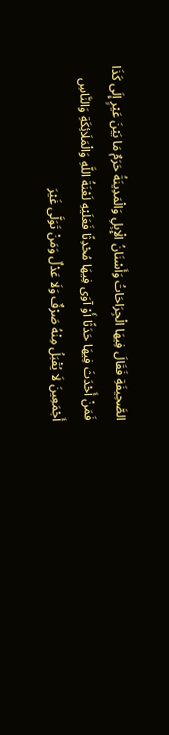الصَّحِيفَةِ فَقَالَ فِيهَا الْجِرَاحَاتُ وَأَسْنَانُ الْإِبِلِ وَالْمَدِينَةُ حَرَمٌ مَا بَيْنَ عَيْرٍ إِلَی کَذَا فَمَنْ أَحْدَثَ فِيهَا حَدَثًا أَوْ آوَی فِيهَا مُحْدِثًا فَعَلَيْهِ لَعْنَةُ اللَّهِ وَالْمَلَائِکَةِ وَالنَّاسِ أَجْمَعِينَ لَا يُقْبَلُ مِنْهُ صَرْفٌ وَلَا عَدْلٌ وَمَنْ تَوَلَّی غَيْرَ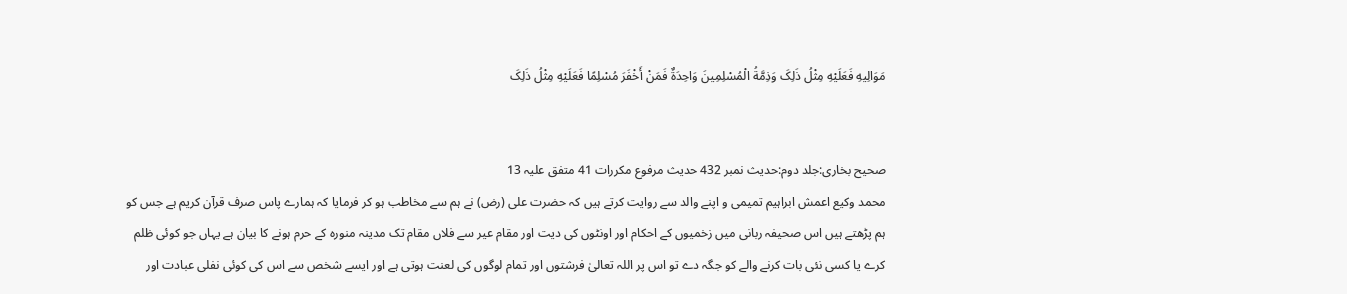مَوَالِيهِ فَعَلَيْهِ مِثْلُ ذَلِکَ وَذِمَّةُ الْمُسْلِمِينَ وَاحِدَةٌ فَمَنْ أَخْفَرَ مُسْلِمًا فَعَلَيْهِ مِثْلُ ذَلِکَ


صحیح بخاری:جلد دوم:حدیث نمبر 432 حدیث مرفوع مکررات 41 متفق علیہ 13
محمد وکیع اعمش ابراہیم تمیمی و اپنے والد سے روایت کرتے ہیں کہ حضرت علی (رض) نے ہم سے مخاطب ہو کر فرمایا کہ ہمارے پاس صرف قرآن کریم ہے جس کو ہم پڑھتے ہیں اس صحیفہ ربانی میں زخمیوں کے احکام اور اونٹوں کی دیت اور مقام عیر سے فلاں مقام تک مدینہ منورہ کے حرم ہونے کا بیان ہے یہاں جو کوئی ظلم کرے یا کسی نئی بات کرنے والے کو جگہ دے تو اس پر اللہ تعالیٰ فرشتوں اور تمام لوگوں کی لعنت ہوتی ہے اور ایسے شخص سے اس کی کوئی نفلی عبادت اور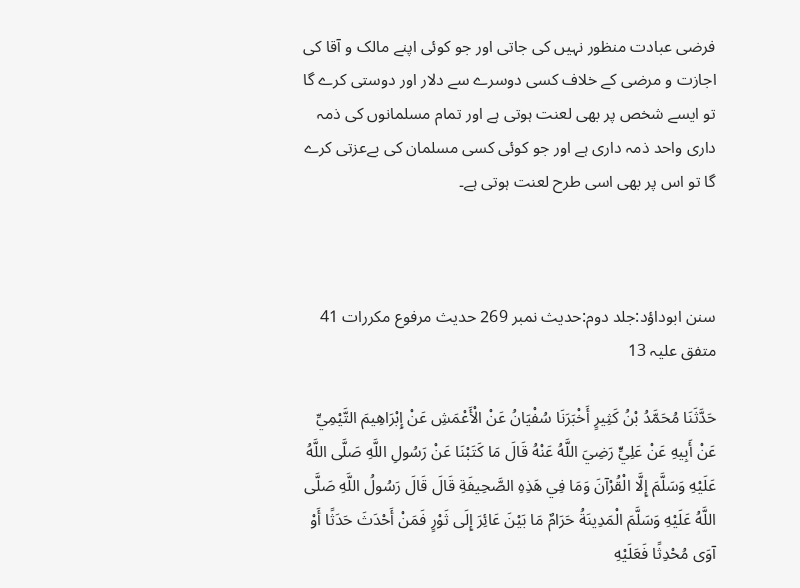فرضی عبادت منظور نہیں کی جاتی اور جو کوئی اپنے مالک و آقا کی اجازت و مرضی کے خلاف کسی دوسرے سے دلار اور دوستی کرے گا تو ایسے شخص پر بھی لعنت ہوتی ہے اور تمام مسلمانوں کی ذمہ داری واحد ذمہ داری ہے اور جو کوئی کسی مسلمان کی بےعزتی کرے گا تو اس پر بھی اسی طرح لعنت ہوتی ہے۔



سنن ابوداؤد:جلد دوم:حدیث نمبر 269 حدیث مرفوع مکررات 41 متفق علیہ 13

حَدَّثَنَا مُحَمَّدُ بْنُ کَثِيرٍ أَخْبَرَنَا سُفْيَانُ عَنْ الْأَعْمَشِ عَنْ إِبْرَاهِيمَ التَّيْمِيِّ عَنْ أَبِيهِ عَنْ عَلِيٍّ رَضِيَ اللَّهُ عَنْهُ قَالَ مَا کَتَبْنَا عَنْ رَسُولِ اللَّهِ صَلَّی اللَّهُ عَلَيْهِ وَسَلَّمَ إِلَّا الْقُرْآنَ وَمَا فِي هَذِهِ الصَّحِيفَةِ قَالَ قَالَ رَسُولُ اللَّهِ صَلَّی اللَّهُ عَلَيْهِ وَسَلَّمَ الْمَدِينَةُ حَرَامٌ مَا بَيْنَ عَائِرَ إِلَی ثَوْرٍ فَمَنْ أَحْدَثَ حَدَثًا أَوْ آوَی مُحْدِثًا فَعَلَيْهِ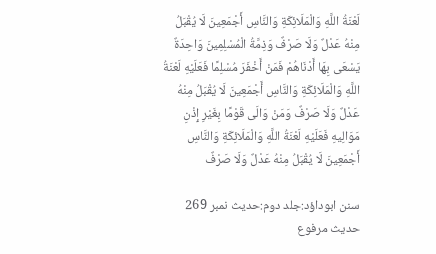لَعْنَةُ اللَّهِ وَالْمَلَائِکَةِ وَالنَّاسِ أَجْمَعِينَ لَا يُقْبَلُ مِنْهُ عَدْلٌ وَلَا صَرْفٌ وَذِمَّةُ الْمُسْلِمِينَ وَاحِدَةٌ يَسْعَی بِهَا أَدْنَاهُمْ فَمَنْ أَخْفَرَ مُسْلِمًا فَعَلَيْهِ لَعْنَةُ اللَّهِ وَالْمَلَائِکَةِ وَالنَّاسِ أَجْمَعِينَ لَا يُقْبَلُ مِنْهُ عَدْلٌ وَلَا صَرْفٌ وَمَنْ وَالَی قَوْمًا بِغَيْرِ إِذْنِ مَوَالِيهِ فَعَلَيْهِ لَعْنَةُ اللَّهِ وَالْمَلَائِکَةِ وَالنَّاسِ أَجْمَعِينَ لَا يُقْبَلُ مِنْهُ عَدْلٌ وَلَا صَرْفٌ

سنن ابوداؤد:جلد دوم:حدیث نمبر 269 حدیث مرفوع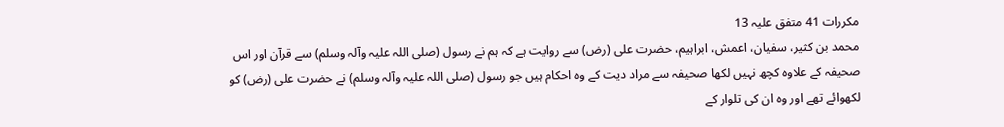مکررات 41 متفق علیہ 13
محمد بن کثیر، سفیان، اعمش، ابراہیم، حضرت علی (رض) سے روایت ہے کہ ہم نے رسول (صلی اللہ علیہ وآلہ وسلم) سے قرآن اور اس صحیفہ کے علاوہ کچھ نہیں لکھا صحیفہ سے مراد دیت کے وہ احکام ہیں جو رسول (صلی اللہ علیہ وآلہ وسلم) نے حضرت علی (رض) کو لکھوائے تھے اور وہ ان کی تلوار کے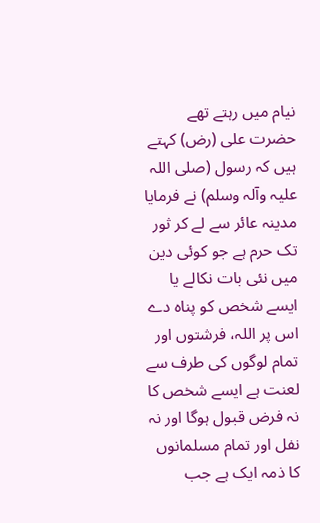نیام میں رہتے تھے حضرت علی (رض) کہتے ہیں کہ رسول (صلی اللہ علیہ وآلہ وسلم) نے فرمایا مدینہ عائر سے لے کر ثور تک حرم ہے جو کوئی دین میں نئی بات نکالے یا ایسے شخص کو پناہ دے اس پر اللہ، فرشتوں اور تمام لوگوں کی طرف سے لعنت ہے ایسے شخص کا نہ فرض قبول ہوگا اور نہ نفل اور تمام مسلمانوں کا ذمہ ایک ہے جب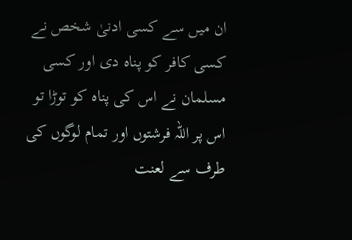ان میں سے کسی ادنیٰ شخص نے کسی کافر کو پناہ دی اور کسی مسلمان نے اس کی پناہ کو توڑا تو اس پر اللہ فرشتوں اور تمام لوگوں کی طرف سے لعنت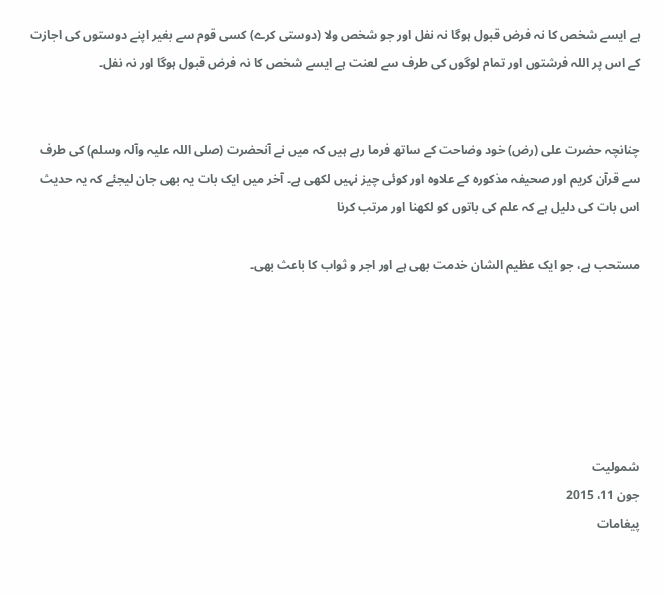ہے ایسے شخص کا نہ فرض قبول ہوگا نہ نفل اور جو شخص ولا (دوستی کرے) کسی قوم سے بغیر اپنے دوستوں کی اجازت کے اس پر اللہ فرشتوں اور تمام لوگوں کی طرف سے لعنت ہے ایسے شخص کا نہ فرض قبول ہوگا اور نہ نفل۔


چنانچہ حضرت علی (رض) خود وضاحت کے ساتھ فرما رہے ہیں کہ میں نے آنحضرت (صلی اللہ علیہ وآلہ وسلم) کی طرف سے قرآن کریم اور صحیفہ مذکورہ کے علاوہ اور کوئی چیز نہیں لکھی ہے۔ آخر میں ایک بات یہ بھی جان لیجئے کہ یہ حدیث اس بات کی دلیل ہے کہ علم کی باتوں کو لکھنا اور مرتب کرنا

مستحب ہے، جو ایک عظیم الشان خدمت بھی ہے اور اجر و ثواب کا باعث بھی۔






شمولیت
جون 11، 2015
پیغامات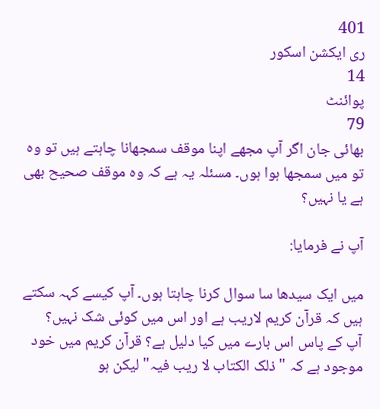401
ری ایکشن اسکور
14
پوائنٹ
79
بھائی جان اگر آپ مجھے اپنا موقف سمجھانا چاہتے ہیں تو وہ تو میں سمجھا ہوا ہوں۔ مسئلہ یہ ہے کہ وہ موقف صحیح بھی ہے یا نہیں؟

آپ نے فرمایا:

میں ایک سیدھا سا سوال کرنا چاہتا ہوں۔ آپ کیسے کہہ سکتے ہیں کہ قرآن کریم لاریب ہے اور اس میں کوئی شک نہیں؟
آپ کے پاس اس بارے میں کیا دلیل ہے؟ قرآن کریم میں خود موجود ہے کہ "ذلک الکتاب لا ریب فیہ" لیکن ہو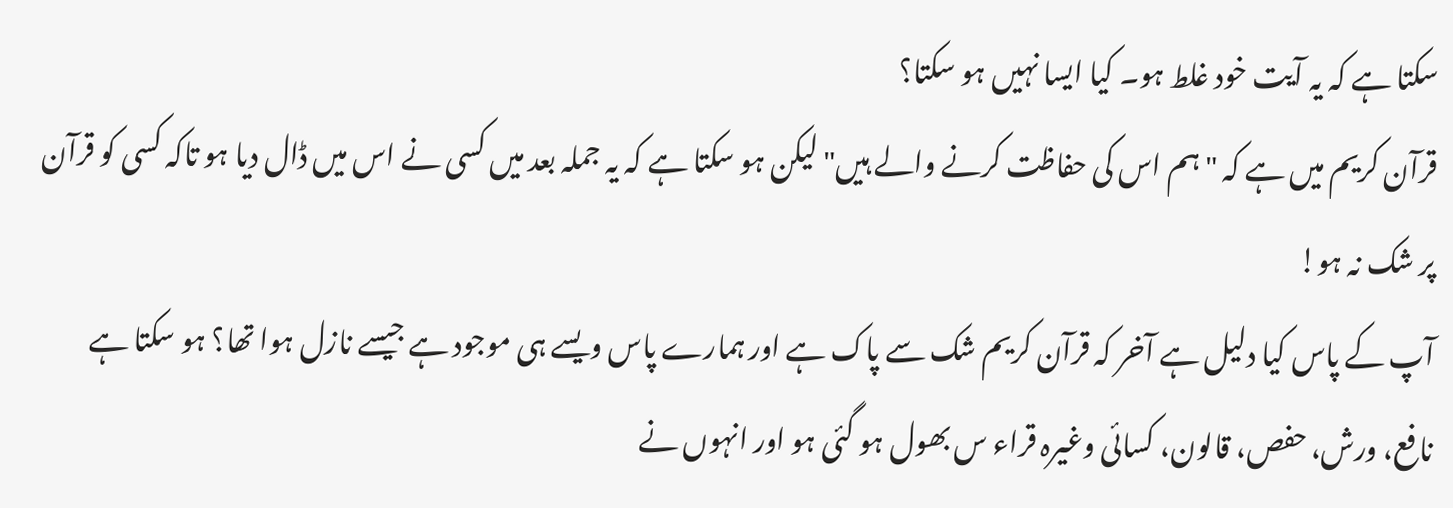سکتا ہے کہ یہ آیت خود غلط ہو۔ کیا ایسا نہیں ہو سکتا؟
قرآن کریم میں ہے کہ "ہم اس کی حفاظت کرنے والے ہیں" لیکن ہو سکتا ہے کہ یہ جملہ بعد میں کسی نے اس میں ڈال دیا ہو تاکہ کسی کو قرآن پر شک نہ ہو!
آپ کے پاس کیا دلیل ہے آخر کہ قرآن کریم شک سے پاک ہے اور ہمارے پاس ویسے ہی موجود ہے جیسے نازل ہوا تھا؟ ہو سکتا ہے نافع، ورش، حفص، قالون، کسائی وغیرہ قراء س بھول ہو گئی ہو اور انہوں نے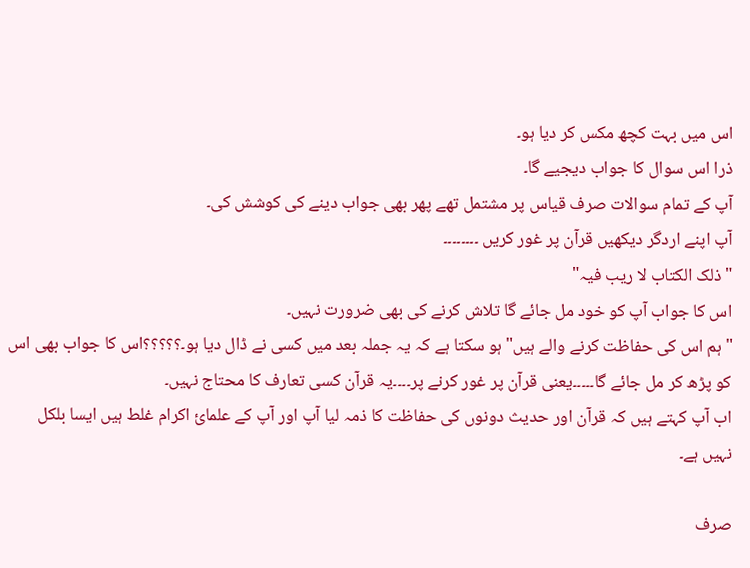اس میں بہت کچھ مکس کر دیا ہو۔
ذرا اس سوال کا جواب دیجیے گا۔
آپ کے تمام سوالات صرف قیاس پر مشتمل تھے پھر بھی جواب دینے کی کوشش کی۔
آپ اپنے اردگر دیکھیں قرآن پر غور کریں ۔۔۔۔۔۔۔۔
"ذلک الکتاب لا ریب فیہ"
اس کا جواب آپ کو خود مل جائے گا تلاش کرنے کی بھی ضرورت نہیں۔
"ہم اس کی حفاظت کرنے والے ہیں" ہو سکتا ہے کہ یہ جملہ بعد میں کسی نے ڈال دیا ہو۔؟؟؟؟؟اس کا جواب بھی اس کو پڑھ کر مل جائے گا۔۔۔۔۔یعنی قرآن پر غور کرنے پر۔۔۔۔یہ قرآن کسی تعارف کا محتاج نہیں۔
اب آپ کہتے ہیں کہ قرآن اور حدیث دونوں کی حفاظت کا ذمہ لیا آپ اور آپ کے علمائ اکرام غلط ہیں ایسا بلکل نہیں ہے۔

صرف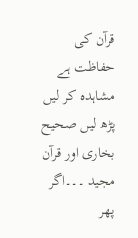قرآن کی حفاظت ہے مشاہدہ کر لیں پڑھ لیں صحیح بخاری اور قرآن مجید ۔۔۔اگر پھر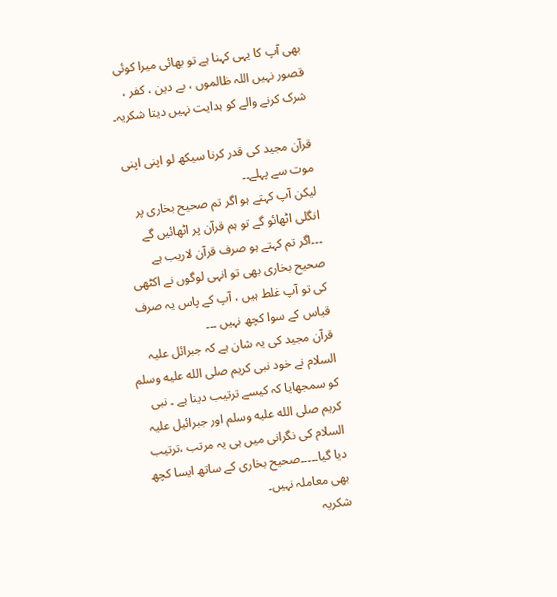بھی آپ کا یہی کہنا ہے تو بھائی میرا کوئی قصور نہیں اللہ ظالموں ، بے دین ، کفر ، شرک کرنے والے کو ہدایت نہیں دیتا شکریہ۔

قرآن مجید کی قدر کرنا سیکھ لو اپنی اپنی موت سے پہلے۔۔
لیکن آپ کہتے ہو اگر تم صحیح بخاری پر انگلی اٹھائو گے تو ہم قرآن پر اٹھائیں گے ۔۔۔اگر تم کہتے ہو صرف قرآن لاریب ہے صحیح بخاری بھی تو انہی لوگوں نے اکٹھی کی تو آپ غلط ہیں ، آپ کے پاس یہ صرف قیاس کے سوا کچھ نہیں ۔۔۔
قرآن مجید کی یہ شان ہے کہ جبرائل علیہ السلام نے خود نبی کریم صلى الله عليه وسلم کو سمجھایا کہ کیسے ترتیب دینا ہے ۔ نبی کریم صلى الله عليه وسلم اور جبرائیل علیہ السلام کی نگرانی میں ہی یہ مرتب ،ترتیب دیا گیا۔۔۔۔۔صحیح بخاری کے ساتھ ایسا کچھ بھی معاملہ نہیں۔
شکریہ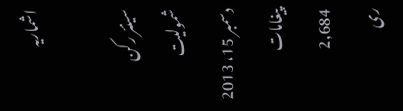اشماریہ

سینئر رکن
شمولیت
دسمبر 15، 2013
پیغامات
2,684
ری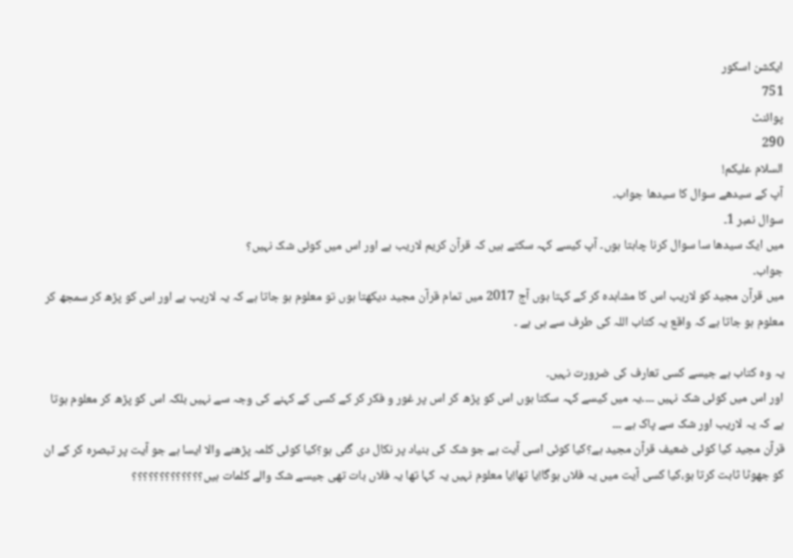ایکشن اسکور
751
پوائنٹ
290
السلام علیکم!
آپ کے سیدھے سوال کا سیدھا جواب۔
سوال نمبر 1۔
میں ایک سیدھا سا سوال کرنا چاہتا ہوں۔ آپ کیسے کہہ سکتے ہیں کہ قرآن کریم لاریب ہے اور اس میں کوئی شک نہیں؟
جواب۔
میں قرآن مجید کو لاریب اس کا مشاہدہ کر کے کہتا ہوں آج 2017 میں تمام قرآن مجید دیکھتا ہوں تو معلوم ہو جاتا ہے کہ یہ لاریب ہے اور اس کو پڑھ کر سمجھ کر معلوم ہو جاتا ہے کہ واقع یہ کتاب اللہ کی طرف سے ہی ہے ۔

یہ وہ کتاب ہے جیسے کسی تعارف کی ضرورت نہیں۔
اور اس میں کوئی شک نہیں ۔۔۔۔یہ میں کیسے کہہ سکتا ہوں اس کو پڑھ کر اس پر غور و فکر کر کے کسی کے کہنے کی وجہ سے نہیں بلکہ اس کو پڑھ کر معلوم ہوتا ہے کہ یہ لاریب اور شک سے پاک ہے ۔۔۔
قرآن مجید کیا کوئی ضعیف قرآن مجید ہے؟کیا کوئی اسی آیت ہے جو شک کی بنیاد پر نکال دی گئی ہو؟کیا کوئی کلمہ پڑھنے والا ایسا ہے جو آیت پر تبصرہ کر کے ان کو جھوٹا ثابت کرتا ہو،کیا کسی آیت میں یہ فلاں ہوگا!یا تھا!یا معلوم نہیں یہ کہا تھا یہ فلاں بات تھی جیسے شک والے کلمات ہیں؟؟؟؟؟؟؟؟؟؟؟؟؟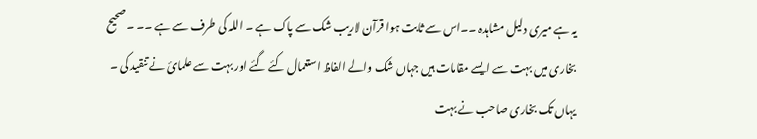یہ ہے میری دلیل مشاہدہ ۔۔اس سے ثابت ہوا قرآن لاریب شک سے پاک ہے ۔ اللہ کی طرف سے ہے ۔۔ ۔ صحیح بخاری میں بہت سے ایسے مقامات ہیں جہاں شک والے الفاظ استعمال کئے گئے اور بہت سے علمائ نے تنقید کی ۔ یہاں تک بخاری صاحب نے بہت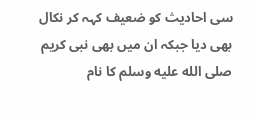سی احادیث کو ضعیف کہہ کر نکال بھی دیا جبکہ ان میں بھی نبی کریم صلى الله عليه وسلم کا نام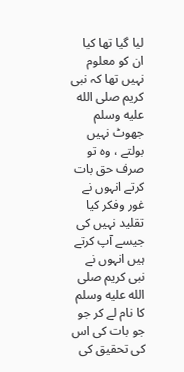لیا گیا تھا کیا ان کو معلوم نہیں تھا کہ نبی کریم صلى الله عليه وسلم جھوٹ نہیں بولتے ، وہ تو صرف حق بات کرتے انہوں نے غور وفکر کیا تقلید نہیں کی جیسے آپ کرتے ہیں انہوں نے نبی کریم صلى الله عليه وسلم کا نام لے کر جو جو بات کی اس کی تحقیق کی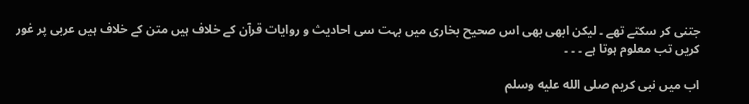جتنی کر سکتے تھے ۔ لیکن ابھی بھی اس صحیح بخاری میں بہت سی احادیث و روایات قرآن کے خلاف ہیں متن کے خلاف ہیں عربی پر غور کریں تب معلوم ہوتا ہے ۔ ۔ ۔

اب میں نبی کریم صلى الله عليه وسلم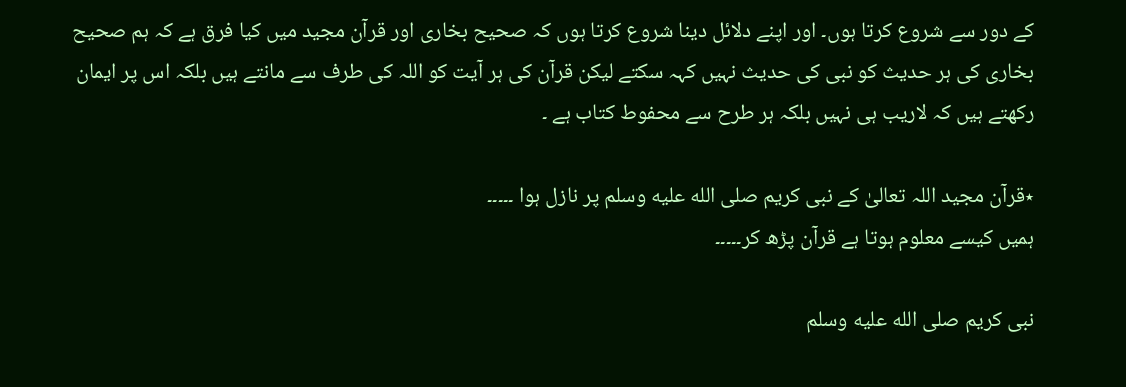کے دور سے شروع کرتا ہوں۔ اور اپنے دلائل دینا شروع کرتا ہوں کہ صحیح بخاری اور قرآن مجید میں کیا فرق ہے کہ ہم صحیح بخاری کی ہر حدیث کو نبی کی حدیث نہیں کہہ سکتے لیکن قرآن کی ہر آیت کو اللہ کی طرف سے مانتے ہیں بلکہ اس پر ایمان رکھتے ہیں کہ لاریب ہی نہیں بلکہ ہر طرح سے محفوط کتاب ہے ۔

٭قرآن مجید اللہ تعالیٰ کے نبی کریم صلى الله عليه وسلم پر نازل ہوا ۔۔۔۔۔
ہمیں کیسے معلوم ہوتا ہے قرآن پڑھ کر۔۔۔۔۔

نبی کریم صلى الله عليه وسلم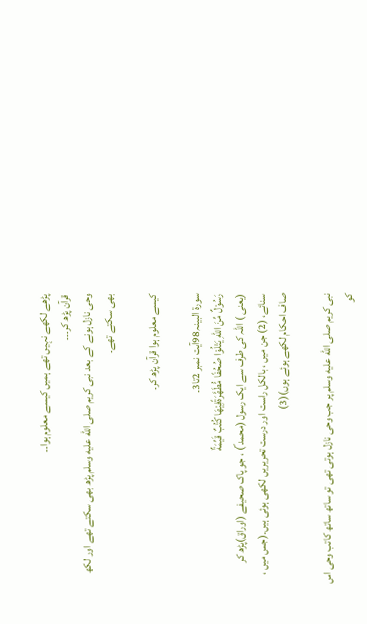پڑھے لکھے نہیں تھے ہمیں کیسے معلوم ہوا۔۔
قرآن پڑھ کر۔۔۔
وحی نازل ہونے کے بعد نبی کریم صلى الله عليه وسلم پڑھ بھی سکتے تھے اور لکھ بھی سکتے تھے۔

کیسے معلوم ہوا قرآن پڑھ کر۔

سورۃ البینہ98آیت نمبر 2تا3۔
رَسُوْلٌ مِّنَ اللّٰهِ يَتْلُوْا صُحُفًا مُّطَهَّرَةًفِيْهَا كُتُبٌ قَيِّمَةٌ
(یعنی ) اللہ کی طرف سے ایک رسول (محمد ؐ) ، جو پاک صحیفے (اوراق)پڑھ کر سنائے، (2) جن میں ، بالکل راست اور درست تحریریں لکھی ہوئی ہیں۔(جس میں ، صاف احکام لکھے ہوئے ہوں)(3)

نبی کریم صلى الله عليه وسلم پر جب وحی نازل ہوتی تھی تو ساتھ ساتھ کاتب وحی اس کو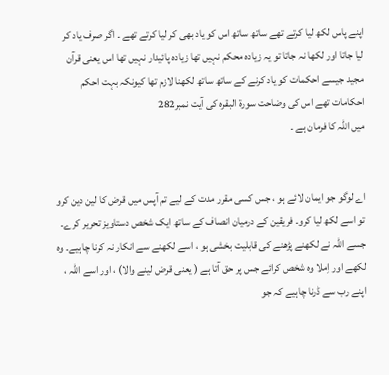اپنے پاس لکھ لیا کرتے تھے ساتھ ساتھ اس کو یاد بھی کر لیا کرتے تھے ۔ اگر صرف یاد کر لیا جاتا اور لکھا نہ جاتا تو یہ زیادہ محکم نہیں تھا زیادہ پائیدار نہیں تھا اس یعنی قرآن مجید جیسے احکمات کو یاد کرنے کے ساتھ ساتھ لکھنا لازم تھا کیونکہ بہت احکم احکامات تھے اس کی وضاحت سورۃ البقرہ کی آیت نمبر282
میں اللہ کا فرمان ہے ۔


اے لوگو جو ایمان لائے ہو ، جس کسی مقرر مدت کے لیے تم آپس میں قرض کا لین دین کرو تو اسے لکھ لیا کرو۔ فریقین کے درمیان انصاف کے ساتھ ایک شخص دستاویز تحریر کرے۔ جسے اللہ نے لکھنے پڑھنے کی قابلیت بخشی ہو ، اسے لکھنے سے انکار نہ کرنا چاہیے۔ وہ لکھے اور اِملا وہ شخص کرائے جس پر حق آتا ہے ( یعنی قرض لینے والا) ، اور اسے اللہ ، اپنے رب سے ڈرنا چاہیے کہ جو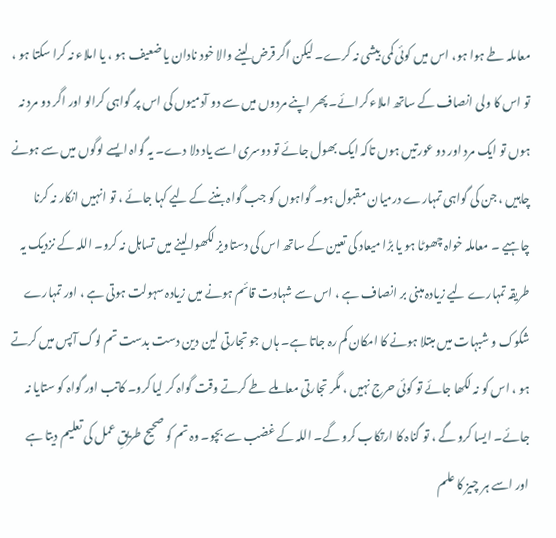معاملہ طے ہوا ہو، اس میں کوئی کمی بیشی نہ کرے۔ لیکن اگر قرض لینے والا خود نادان یا ضعیف ہو ، یا املاء نہ کرا سکتا ہو ، تو اس کا ولی انصاف کے ساتھ املاء کرائے۔ پھر اپنے مردوں میں سے دو آدمیوں کی اس پر گواہی کرالو اور اگر دو مرد نہ ہوں تو ایک مرد اور دو عورتیں ہوں تاکہ ایک بھول جائے تو دوسری اسے یاد دلا دے۔ یہ گواہ ایسے لوگوں میں سے ہونے چاہیں ، جن کی گواہی تمہارے درمیان مقبول ہو۔ گواہوں کو جب گواہ بننے کے لیے کہا جائے ، تو انہیں انکار نہ کرنا چاہیے ۔ معاملہ خواہ چھوٹا ہو یا بڑا میعاد کی تعین کے ساتھ اس کی دستاویز لکھوا لینے میں تساہل نہ کرو۔ اللہ کے نزدیک یہ طریقہ تمہارے لیے زیادہ مبنی بر انصاف ہے ، اس سے شہادت قائم ہونے میں زیادہ سہولت ہوتی ہے ، اور تمہارے شکوک و شبہات میں مبتلا ہونے کا امکان کم رہ جاتا ہے۔ ہاں جو تجارتی لین دین دست بدست تم لوگ آپس میں کرتے ہو ، اس کو نہ لکھا جائے تو کوئی حرج نہیں ، مگر تجارتی معاملے طے کرتے وقت گواہ کر لیا کرو۔ کاتب اور گواہ کو ستایا نہ جائے۔ ایسا کرو گے ، تو گناہ کا ارتکاب کرو گے۔ اللہ کے غضب سے بچو۔ وہ تم کو صحیح طریقِ عمل کی تعلیم دیتا ہے اور اسے ہر چیز کا علم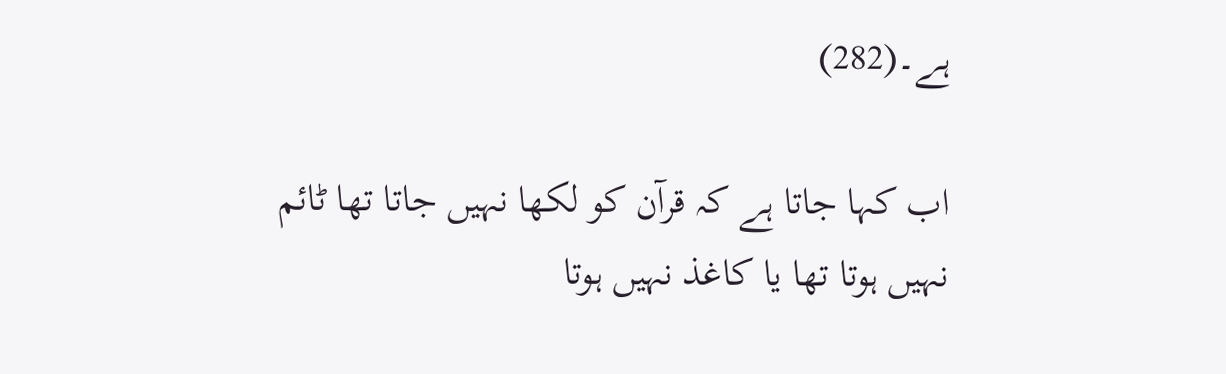ہے۔(282)

اب کہا جاتا ہے کہ قرآن کو لکھا نہیں جاتا تھا ٹائم نہیں ہوتا تھا یا کاغذ نہیں ہوتا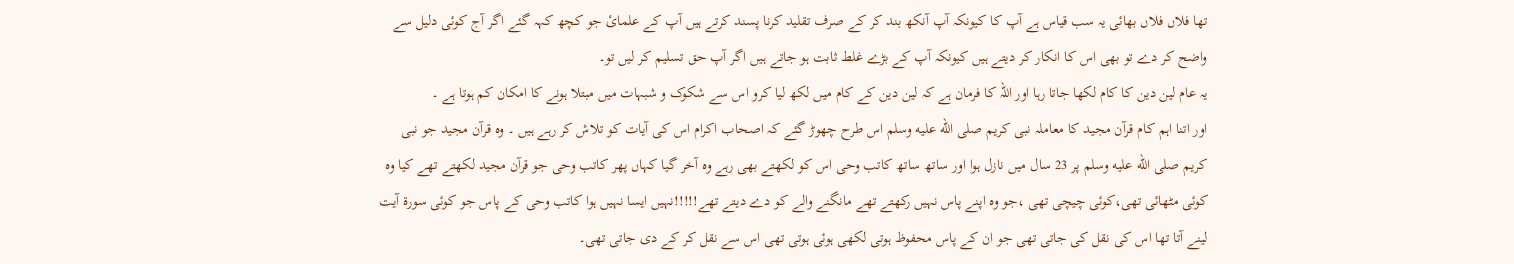تھا فلاں فلاں بھائی یہ سب قیاس ہے آپ کا کیونکہ آپ آنکھ بند کر کے صرف تقلید کرنا پسند کرتے ہیں آپ کے علمائ جو کچھ کہہ گئے اگر آج کوئی دلیل سے واضح کر دے تو بھی اس کا انکار کر دیتے ہیں کیونکہ آپ کے بڑے غلط ثابت ہو جاتے ہیں اگر آپ حق تسلیم کر لیں تو۔
یہ عام لین دین کا کام لکھا جاتا رہا اور اللہ کا فرمان ہے کہ لین دین کے کام میں لکھ لیا کرو اس سے شکوک و شبہات میں مبتلا ہونے کا امکان کم ہوتا ہے ۔
اور اتنا اہم کام قرآن مجید کا معاملہ نبی کریم صلى الله عليه وسلم اس طرح چھوڑ گئے کہ اصحاب اکرام اس کی آیات کو تلاش کر رہے ہیں ۔ وہ قرآن مجید جو نبی کریم صلى الله عليه وسلم پر 23 سال میں نازل ہوا اور ساتھ ساتھ کاتب وحی اس کو لکھتے بھی رہے وہ آخر گیا کہاں پھر کاتب وحی جو قرآن مجید لکھتے تھے کیا وہ کوئی مٹھائی تھی،کوئی چیچی تھی ،جو وہ اپنے پاس نہیں رکھتے تھے مانگنے والے کو دے دیتے تھے!!!!!نہیں ایسا نہیں ہوا کاتب وحی کے پاس جو کوئی سورۃ آیت لینے آتا تھا اس کی نقل کی جاتی تھی جو ان کے پاس محفوظ ہوتی لکھی ہوئی ہوتی تھی اس سے نقل کر کے دی جاتی تھی۔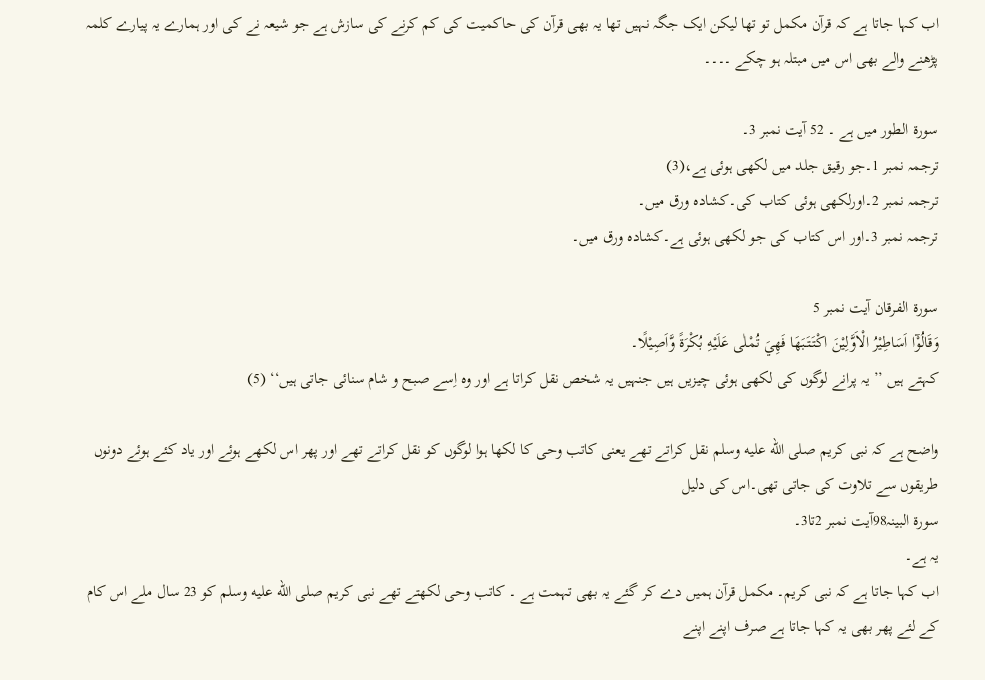اب کہا جاتا ہے کہ قرآن مکمل تو تھا لیکن ایک جگہ نہیں تھا یہ بھی قرآن کی حاکمیت کی کم کرنے کی سازش ہے جو شیعہ نے کی اور ہمارے یہ پیارے کلمہ پڑھنے والے بھی اس میں مبتلہ ہو چکے ۔۔۔۔

سورۃ الطور میں ہے ۔ 52 آیت نمبر 3۔
ترجمہ نمبر 1۔جو رقیق جلد میں لکھی ہوئی ہے،(3)
ترجمہ نمبر 2۔اورلکھی ہوئی کتاب کی۔کشادہ ورق میں۔
ترجمہ نمبر 3۔اور اس کتاب کی جو لکھی ہوئی ہے۔کشادہ ورق میں۔

سورۃ الفرقان آیت نمبر 5
وَقَالُوْٓا اَسَاطِيْرُ الْاَوَّلِيْنَ اكْتَتَبَهَا فَهِيَ تُمْلٰى عَلَيْهِ بُكْرَةً وَّاَصِيْلًا۔
کہتے ہیں ’’ یہ پرانے لوگوں کی لکھی ہوئی چیزیں ہیں جنہیں یہ شخص نقل کراتا ہے اور وہ اِسے صبح و شام سنائی جاتی ہیں‘‘ (5)

واضح ہے کہ نبی کریم صلى الله عليه وسلم نقل کراتے تھے یعنی کاتب وحی کا لکھا ہوا لوگوں کو نقل کراتے تھے اور پھر اس لکھے ہوئے اور یاد کئے ہوئے دونوں طریقوں سے تلاوت کی جاتی تھی۔اس کی دلیل
سورۃ البینہ98آیت نمبر 2تا3۔
یہ ہے۔
اب کہا جاتا ہے کہ نبی کریم۔ مکمل قرآن ہمیں دے کر گئے یہ بھی تہمت ہے ۔ کاتب وحی لکھتے تھے نبی کریم صلى الله عليه وسلم کو 23 سال ملے اس کام کے لئے پھر بھی یہ کہا جاتا ہے صرف اپنے اپنے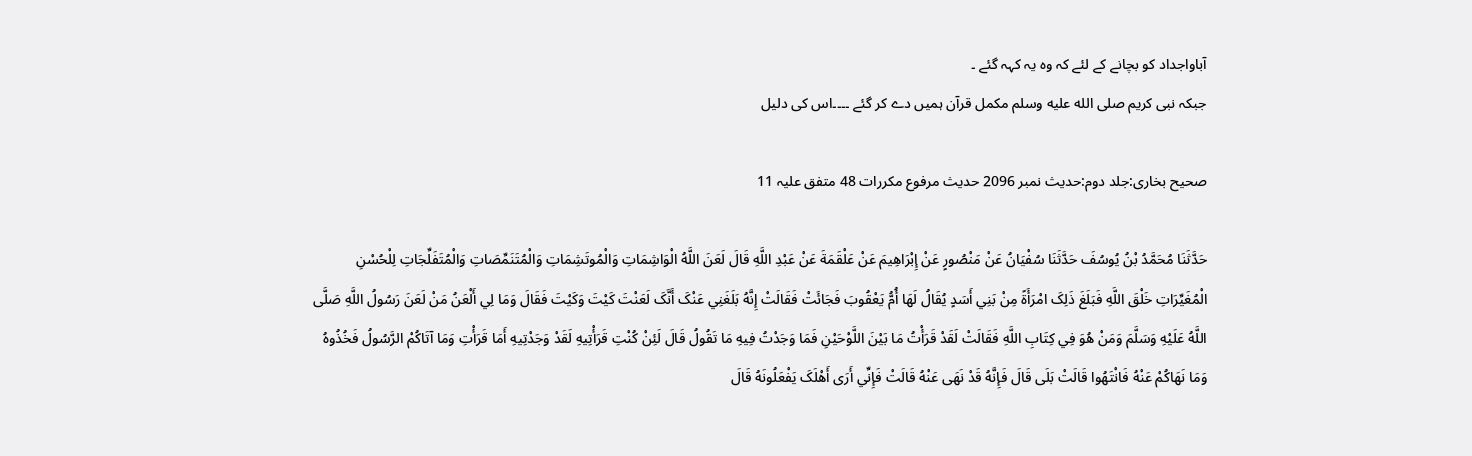آباواجداد کو بچانے کے لئے کہ وہ یہ کہہ گئے ۔
جبکہ نبی کریم صلى الله عليه وسلم مکمل قرآن ہمیں دے کر گئے ۔۔۔۔اس کی دلیل

صحیح بخاری:جلد دوم:حدیث نمبر 2096 حدیث مرفوع مکررات 48 متفق علیہ 11

حَدَّثَنَا مُحَمَّدُ بْنُ يُوسُفَ حَدَّثَنَا سُفْيَانُ عَنْ مَنْصُورٍ عَنْ إِبْرَاهِيمَ عَنْ عَلْقَمَةَ عَنْ عَبْدِ اللَّهِ قَالَ لَعَنَ اللَّهُ الْوَاشِمَاتِ وَالْمُوتَشِمَاتِ وَالْمُتَنَمِّصَاتِ وَالْمُتَفَلِّجَاتِ لِلْحُسْنِ الْمُغَيِّرَاتِ خَلْقَ اللَّهِ فَبَلَغَ ذَلِکَ امْرَأَةً مِنْ بَنِي أَسَدٍ يُقَالُ لَهَا أُمُّ يَعْقُوبَ فَجَائَتْ فَقَالَتْ إِنَّهُ بَلَغَنِي عَنْکَ أَنَّکَ لَعَنْتَ کَيْتَ وَکَيْتَ فَقَالَ وَمَا لِي أَلْعَنُ مَنْ لَعَنَ رَسُولُ اللَّهِ صَلَّی اللَّهُ عَلَيْهِ وَسَلَّمَ وَمَنْ هُوَ فِي کِتَابِ اللَّهِ فَقَالَتْ لَقَدْ قَرَأْتُ مَا بَيْنَ اللَّوْحَيْنِ فَمَا وَجَدْتُ فِيهِ مَا تَقُولُ قَالَ لَئِنْ کُنْتِ قَرَأْتِيهِ لَقَدْ وَجَدْتِيهِ أَمَا قَرَأْتِ وَمَا آتَاکُمْ الرَّسُولُ فَخُذُوهُ وَمَا نَهَاکُمْ عَنْهُ فَانْتَهُوا قَالَتْ بَلَی قَالَ فَإِنَّهُ قَدْ نَهَی عَنْهُ قَالَتْ فَإِنِّي أَرَی أَهْلَکَ يَفْعَلُونَهُ قَالَ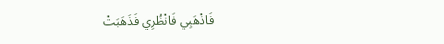فَاذْهَبِي فَانْظُرِي فَذَهَبَتْ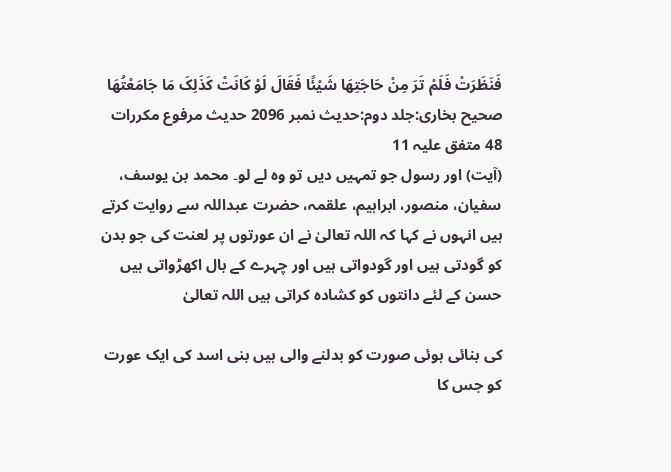فَنَظَرَتْ فَلَمْ تَرَ مِنْ حَاجَتِهَا شَيْئًا فَقَالَ لَوْ کَانَتْ کَذَلِکَ مَا جَامَعْتُهَا
صحیح بخاری:جلد دوم:حدیث نمبر 2096 حدیث مرفوع مکررات 48 متفق علیہ 11
(آیت) اور رسول جو تمہیں دیں تو وہ لے لو۔ محمد بن یوسف، سفیان، منصور، ابراہیم، علقمہ، حضرت عبداللہ سے روایت کرتے ہیں انہوں نے کہا کہ اللہ تعالیٰ نے ان عورتوں پر لعنت کی جو بدن کو گودتی ہیں اور گودواتی ہیں اور چہرے کے بال اکھڑواتی ہیں حسن کے لئے دانتوں کو کشادہ کراتی ہیں اللہ تعالیٰ

کی بنائی ہوئی صورت کو بدلنے والی ہیں بنی اسد کی ایک عورت کو جس کا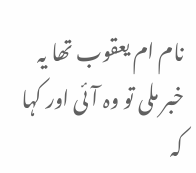نام ام یعقوب تھا یہ خبر ملی تو وہ آئی اور کہا کہ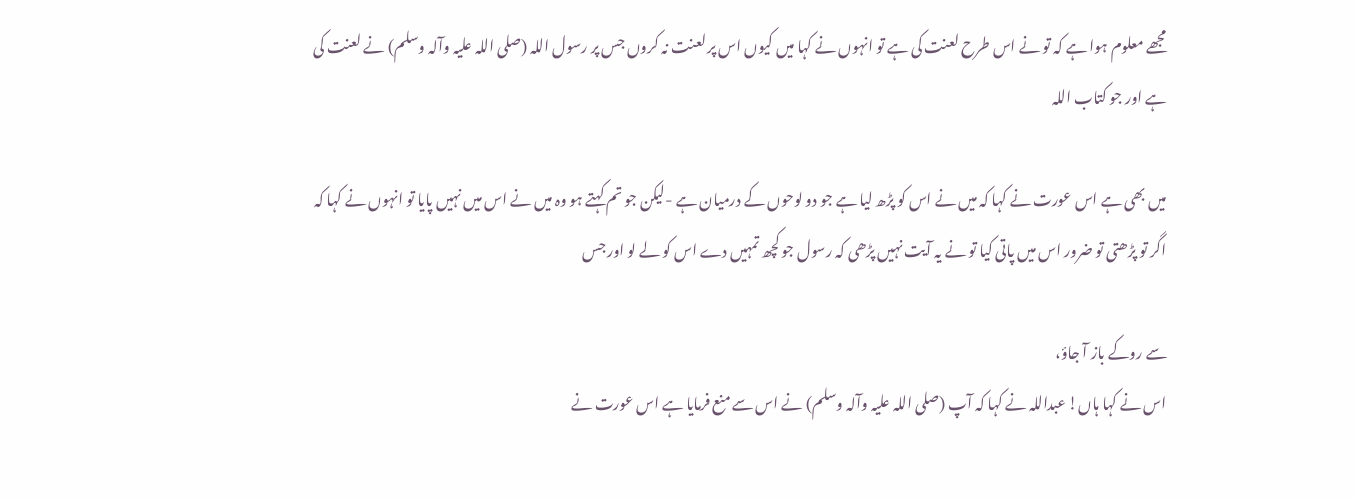مجھے معلوم ہوا ہے کہ تو نے اس طرح لعنت کی ہے تو انہوں نے کہا میں کیوں اس پر لعنت نہ کروں جس پر رسول اللہ (صلی اللہ علیہ وآلہ وسلم) نے لعنت کی ہے اور جو کتاب اللہ

میں بھی ہے اس عورت نے کہا کہ میں نے اس کو پڑھ لیا ہے جو دو لوحوں کے درمیان ہے -لیکن جو تم کہتے ہو وہ میں نے اس میں نہیں پایا تو انہوں نے کہا کہ اگر تو پڑھتی تو ضرور اس میں پاتی کیا تو نے یہ آیت نہیں پڑھی کہ رسول جو کچھ تمہیں دے اس کو لے لو اور جس

سے روکے باز آ جاؤ،
اس نے کہا ہاں! عبداللہ نے کہا کہ آپ (صلی اللہ علیہ وآلہ وسلم) نے اس سے منع فرمایا ہے اس عورت نے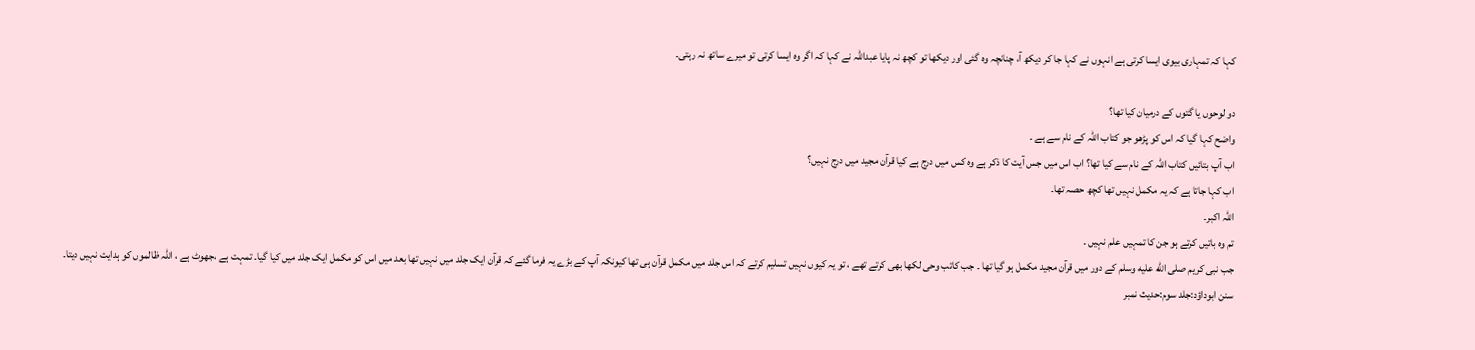کہا کہ تمہاری بیوی ایسا کرتی ہے انہوں نے کہا جا کر دیکھ آ، چنانچہ وہ گئی اور دیکھا تو کچھ نہ پایا عبداللہ نے کہا کہ اگر وہ ایسا کرتی تو میرے ساتھ نہ رہتی۔

دو لوحوں یا گتوں کے درمیان کیا تھا؟
واضح کہا گیا کہ اس کو پڑھو جو کتاب اللہ کے نام سے ہے ۔
اب آپ بتائیں کتاب اللہ کے نام سے کیا تھا؟ اب اس میں جس آیت کا ذکر ہے وہ کس میں درج ہے کیا قرآن مجید میں درج نہیں؟
اب کہا جاتا ہے کہ یہ مکمل نہیں تھا کچھ حصہ تھا۔
اللہ اکبر۔
تم وہ باتیں کرتے ہو جن کا تمہیں علم نہیں ۔
جب نبی کریم صلى الله عليه وسلم کے دور میں قرآن مجید مکمل ہو گیا تھا ۔ جب کاتب وحی لکھا بھی کرتے تھے ، تو یہ کیوں نہیں تسلیم کرتے کہ اس جلد میں مکمل قرآن ہی تھا کیونکہ آپ کے بڑے یہ فرما گئے کہ قرآن ایک جلد میں نہیں تھا بعد میں اس کو مکمل ایک جلد میں کیا گیا۔ تمہت ہے ،جھوٹ ہے ، اللہ ظالموں کو ہدایت نہیں دیتا۔
سنن ابوداؤد:جلد سوم:حدیث نمبر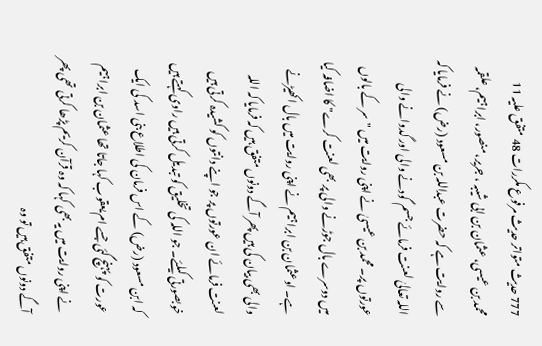777 حدیث متواتر حدیث مرفوع مکررات 48 متفق علیہ 11
محمد بن عیسی، عثمان بن ابی شیبہ ، جریر، منصور، ابراہیم، علقمہ سے روایت ہے کہ حضرت عبداللہ بن مسعود (رض) نے فرمایا کہ اللہ تعالیٰ لعنت فرمائے جسم گودنے والی اور گدوانے والی عورتوں پر۔ محمد بن عیسیٰ نے اپنی روایت میں "سر کے بالوں میں دوسرے بال جوڑنے والی پر بھی لعنت کرے" کا اضافہ کیا ہے۔ اوعثمان بن ابراہیم نے اپنی روایت میں بال اکھیڑنے والی بھی بیان کی ہیں پھر آگے دونوں متفق ہیں کہ فرمایا کہ اللہ لعنت فرمائے ان عورتوں پر جو اپنے دانتوں کو کشیدہ کرتی ہیں خوبصورتی کیلئے۔ جو اللہ کی تخلیق کو تبدیل کرتی ہیں راوی کہتے ہیں کہ ابن مسعود (رض) کے اس فرمان کی اطلاع بنی اسد کی ایک عورت کو پہنچ گئی جسے ام یعقوب کہا جاتا تھا عثمان بن ابراہیم نے اپنی روایت میں یہ بھی کہا کہ وہ قرآن کریم پڑھا کرتی تھی پھر آگے دونوں متفق ہیں تو وہ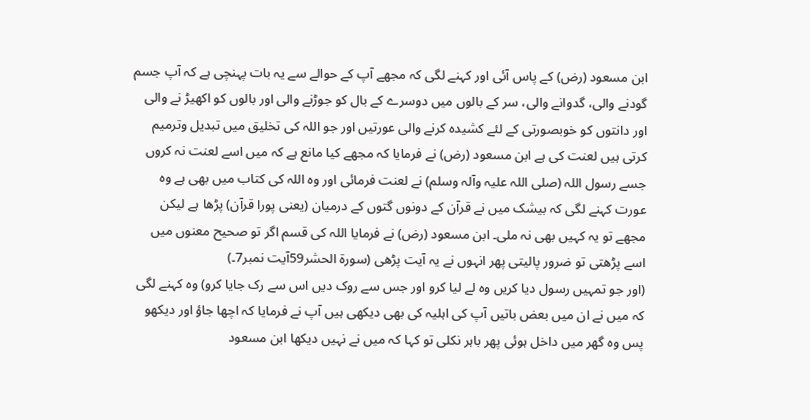ابن مسعود (رض) کے پاس آئی اور کہنے لگی کہ مجھے آپ کے حوالے سے یہ بات پہنچی ہے کہ آپ جسم گودنے والی، گدوانے والی، سر کے بالوں میں دوسرے کے بال کو جوڑنے والی اور بالوں کو اکھیڑ نے والی اور دانتوں کو خوبصورتی کے لئے کشیدہ کرنے والی عورتیں اور جو اللہ کی تخلیق میں تبدیل وترمیم کرتی ہیں لعنت کی ہے ابن مسعود (رض) نے فرمایا کہ مجھے کیا مانع ہے کہ میں اسے لعنت نہ کروں جسے رسول اللہ (صلی اللہ علیہ وآلہ وسلم) نے لعنت فرمائی اور وہ اللہ کی کتاب میں بھی ہے وہ عورت کہنے لگی کہ بیشک میں نے قرآن کے دونوں گتوں کے درمیان (یعنی پورا قرآن) پڑھا ہے لیکن مجھے تو یہ کہیں بھی نہ ملی۔ ابن مسعود (رض) نے فرمایا اللہ کی قسم اگر تو صحیح معنوں میں اسے پڑھتی تو ضرور پالیتی پھر انہوں نے یہ آیت پڑھی (سورۃ الحشر59آیت نمبر7۔)
(اور جو تمہیں رسول دیا کریں وہ لے لیا کرو اور جس سے روک دیں اس سے رک جایا کرو) وہ کہنے لگی کہ میں نے ان میں بعض باتیں آپ کی اہلیہ کی بھی دیکھی ہیں آپ نے فرمایا کہ اچھا جاؤ اور دیکھو پس وہ گھر میں داخل ہوئی پھر باہر نکلی تو کہا کہ میں نے نہیں دیکھا ابن مسعود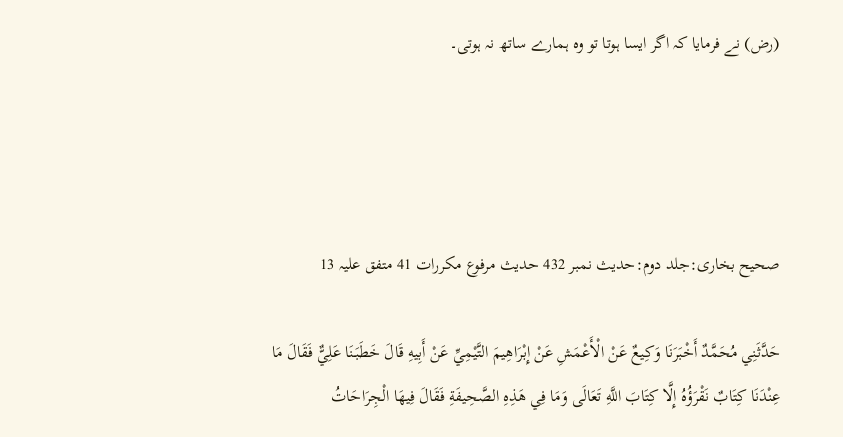(رض) نے فرمایا کہ اگر ایسا ہوتا تو وہ ہمارے ساتھ نہ ہوتی۔




صحیح بخاری:جلد دوم:حدیث نمبر 432 حدیث مرفوع مکررات 41 متفق علیہ 13

حَدَّثَنِي مُحَمَّدٌ أَخْبَرَنَا وَکِيعٌ عَنْ الْأَعْمَشِ عَنْ إِبْرَاهِيمَ التَّيْمِيِّ عَنْ أَبِيهِ قَالَ خَطَبَنَا عَلِيٌّ فَقَالَ مَا عِنْدَنَا کِتَابٌ نَقْرَؤُهُ إِلَّا کِتَابَ اللَّهِ تَعَالَی وَمَا فِي هَذِهِ الصَّحِيفَةِ فَقَالَ فِيهَا الْجِرَاحَاتُ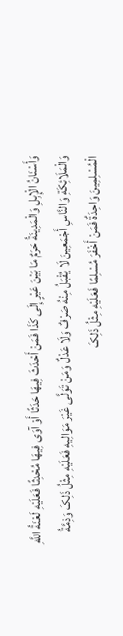وَأَسْنَانُ الْإِبِلِ وَالْمَدِينَةُ حَرَمٌ مَا بَيْنَ عَيْرٍ إِلَی کَذَا فَمَنْ أَحْدَثَ فِيهَا حَدَثًا أَوْ آوَی فِيهَا مُحْدِثًا فَعَلَيْهِ لَعْنَةُ اللَّهِ وَالْمَلَائِکَةِ وَالنَّاسِ أَجْمَعِينَ لَا يُقْبَلُ مِنْهُ صَرْفٌ وَلَا عَدْلٌ وَمَنْ تَوَلَّی غَيْرَ مَوَالِيهِ فَعَلَيْهِ مِثْلُ ذَلِکَ وَذِمَّةُ الْمُسْلِمِينَ وَاحِدَةٌ فَمَنْ أَخْفَرَ مُسْلِمًا فَعَلَيْهِ مِثْلُ ذَلِکَ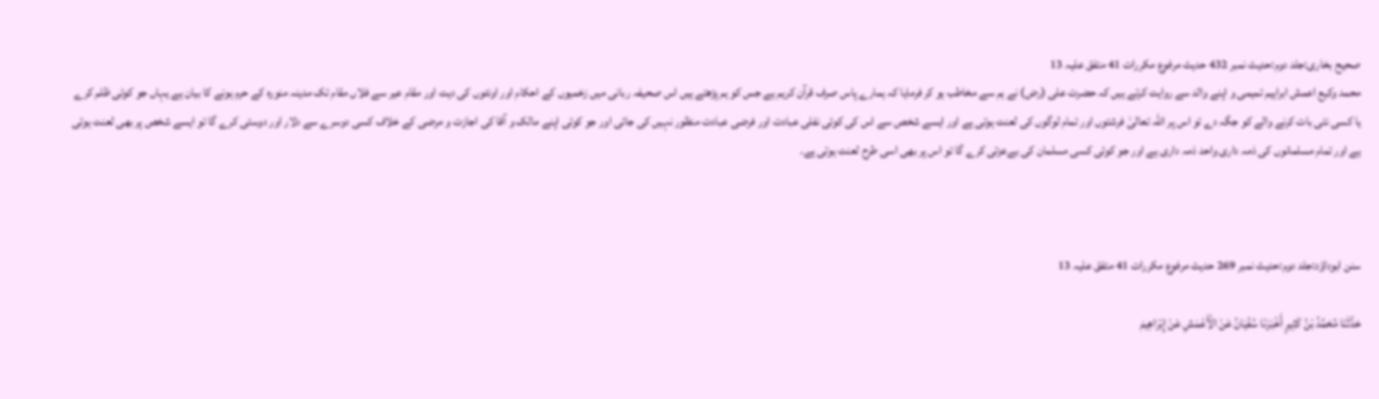صحیح بخاری:جلد دوم:حدیث نمبر 432 حدیث مرفوع مکررات 41 متفق علیہ 13
محمد وکیع اعمش ابراہیم تمیمی و اپنے والد سے روایت کرتے ہیں کہ حضرت علی (رض) نے ہم سے مخاطب ہو کر فرمایا کہ ہمارے پاس صرف قرآن کریم ہے جس کو ہم پڑھتے ہیں اس صحیفہ ربانی میں زخمیوں کے احکام اور اونٹوں کی دیت اور مقام عیر سے فلاں مقام تک مدینہ منورہ کے حرم ہونے کا بیان ہے یہاں جو کوئی ظلم کرے یا کسی نئی بات کرنے والے کو جگہ دے تو اس پر اللہ تعالیٰ فرشتوں اور تمام لوگوں کی لعنت ہوتی ہے اور ایسے شخص سے اس کی کوئی نفلی عبادت اور فرضی عبادت منظور نہیں کی جاتی اور جو کوئی اپنے مالک و آقا کی اجازت و مرضی کے خلاف کسی دوسرے سے دلار اور دوستی کرے گا تو ایسے شخص پر بھی لعنت ہوتی ہے اور تمام مسلمانوں کی ذمہ داری واحد ذمہ داری ہے اور جو کوئی کسی مسلمان کی بےعزتی کرے گا تو اس پر بھی اسی طرح لعنت ہوتی ہے۔



سنن ابوداؤد:جلد دوم:حدیث نمبر 269 حدیث مرفوع مکررات 41 متفق علیہ 13

حَدَّثَنَا مُحَمَّدُ بْنُ کَثِيرٍ أَخْبَرَنَا سُفْيَانُ عَنْ الْأَعْمَشِ عَنْ إِبْرَاهِيمَ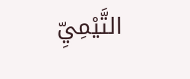التَّيْمِيِّ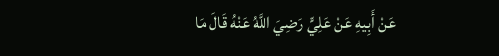عَنْ أَبِيهِ عَنْ عَلِيٍّ رَضِيَ اللَّهُ عَنْهُ قَالَ مَا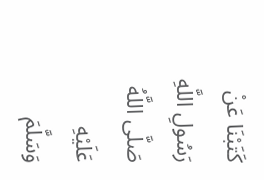کَتَبْنَا عَنْ رَسُولِ اللَّهِ صَلَّی اللَّهُ عَلَيْهِ وَسَلَّمَ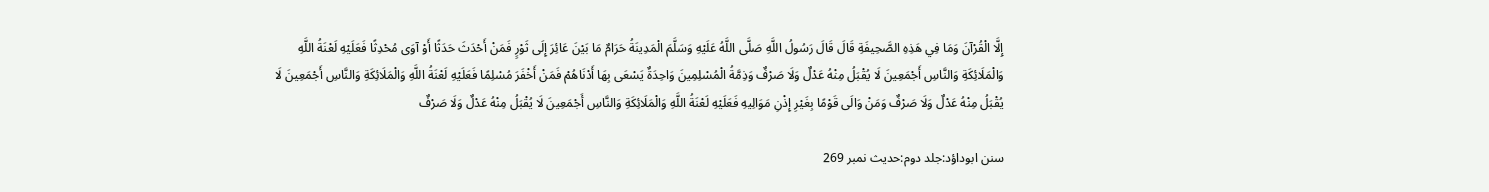إِلَّا الْقُرْآنَ وَمَا فِي هَذِهِ الصَّحِيفَةِ قَالَ قَالَ رَسُولُ اللَّهِ صَلَّی اللَّهُ عَلَيْهِ وَسَلَّمَ الْمَدِينَةُ حَرَامٌ مَا بَيْنَ عَائِرَ إِلَی ثَوْرٍ فَمَنْ أَحْدَثَ حَدَثًا أَوْ آوَی مُحْدِثًا فَعَلَيْهِ لَعْنَةُ اللَّهِ وَالْمَلَائِکَةِ وَالنَّاسِ أَجْمَعِينَ لَا يُقْبَلُ مِنْهُ عَدْلٌ وَلَا صَرْفٌ وَذِمَّةُ الْمُسْلِمِينَ وَاحِدَةٌ يَسْعَی بِهَا أَدْنَاهُمْ فَمَنْ أَخْفَرَ مُسْلِمًا فَعَلَيْهِ لَعْنَةُ اللَّهِ وَالْمَلَائِکَةِ وَالنَّاسِ أَجْمَعِينَ لَا يُقْبَلُ مِنْهُ عَدْلٌ وَلَا صَرْفٌ وَمَنْ وَالَی قَوْمًا بِغَيْرِ إِذْنِ مَوَالِيهِ فَعَلَيْهِ لَعْنَةُ اللَّهِ وَالْمَلَائِکَةِ وَالنَّاسِ أَجْمَعِينَ لَا يُقْبَلُ مِنْهُ عَدْلٌ وَلَا صَرْفٌ

سنن ابوداؤد:جلد دوم:حدیث نمبر 269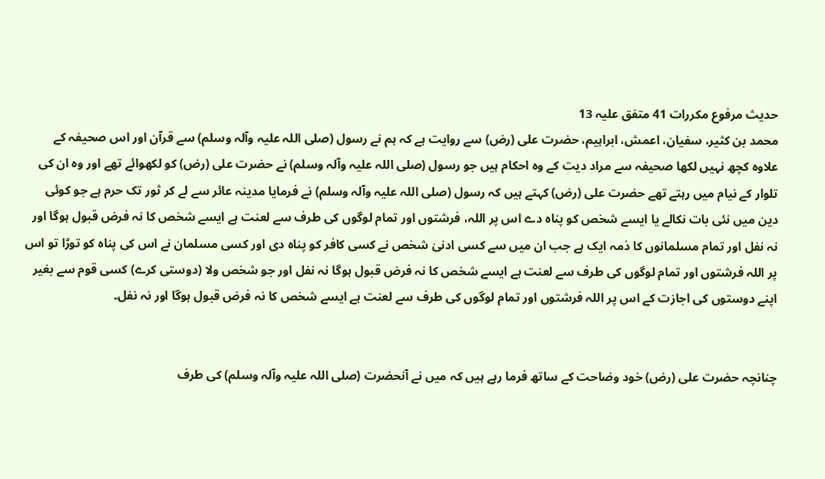حدیث مرفوع مکررات 41 متفق علیہ 13
محمد بن کثیر، سفیان، اعمش، ابراہیم، حضرت علی (رض) سے روایت ہے کہ ہم نے رسول (صلی اللہ علیہ وآلہ وسلم) سے قرآن اور اس صحیفہ کے علاوہ کچھ نہیں لکھا صحیفہ سے مراد دیت کے وہ احکام ہیں جو رسول (صلی اللہ علیہ وآلہ وسلم) نے حضرت علی (رض) کو لکھوائے تھے اور وہ ان کی تلوار کے نیام میں رہتے تھے حضرت علی (رض) کہتے ہیں کہ رسول (صلی اللہ علیہ وآلہ وسلم) نے فرمایا مدینہ عائر سے لے کر ثور تک حرم ہے جو کوئی دین میں نئی بات نکالے یا ایسے شخص کو پناہ دے اس پر اللہ، فرشتوں اور تمام لوگوں کی طرف سے لعنت ہے ایسے شخص کا نہ فرض قبول ہوگا اور نہ نفل اور تمام مسلمانوں کا ذمہ ایک ہے جب ان میں سے کسی ادنیٰ شخص نے کسی کافر کو پناہ دی اور کسی مسلمان نے اس کی پناہ کو توڑا تو اس پر اللہ فرشتوں اور تمام لوگوں کی طرف سے لعنت ہے ایسے شخص کا نہ فرض قبول ہوگا نہ نفل اور جو شخص ولا (دوستی کرے) کسی قوم سے بغیر اپنے دوستوں کی اجازت کے اس پر اللہ فرشتوں اور تمام لوگوں کی طرف سے لعنت ہے ایسے شخص کا نہ فرض قبول ہوگا اور نہ نفل۔


چنانچہ حضرت علی (رض) خود وضاحت کے ساتھ فرما رہے ہیں کہ میں نے آنحضرت (صلی اللہ علیہ وآلہ وسلم) کی طرف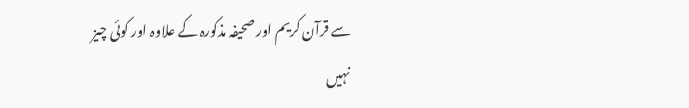سے قرآن کریم اور صحیفہ مذکورہ کے علاوہ اور کوئی چیز نہیں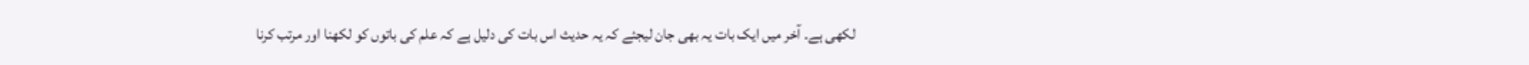لکھی ہے۔ آخر میں ایک بات یہ بھی جان لیجئے کہ یہ حدیث اس بات کی دلیل ہے کہ علم کی باتوں کو لکھنا اور مرتب کرنا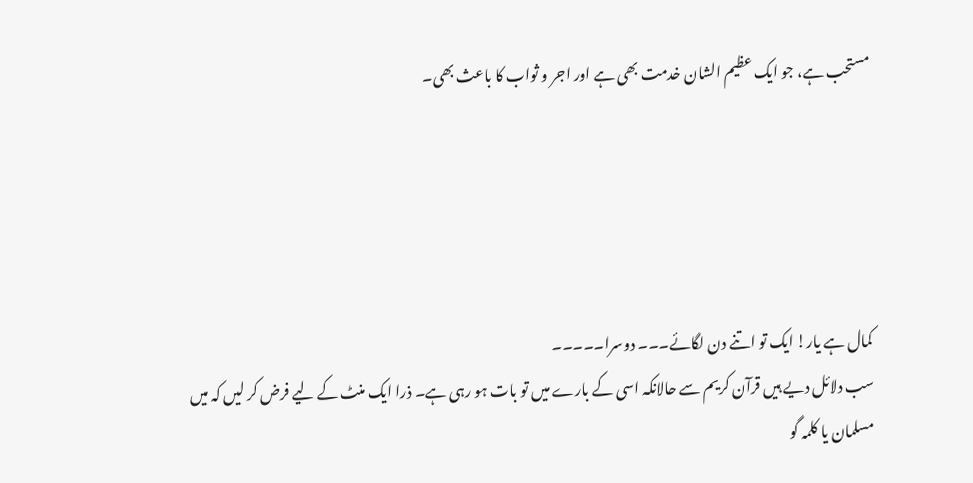مستحب ہے، جو ایک عظیم الشان خدمت بھی ہے اور اجر و ثواب کا باعث بھی۔





کمال ہے یار! ایک تو اتنے دن لگائے۔۔۔ دوسرا۔۔۔۔۔
سب دلائل دیے ہیں قرآن کریم سے حالانکہ اسی کے بارے میں تو بات ہو رہی ہے۔ ذرا ایک منٹ کے لیے فرض کر لیں کہ میں مسلمان یا کلمہ گو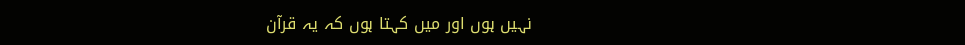نہیں ہوں اور میں کہتا ہوں کہ یہ قرآن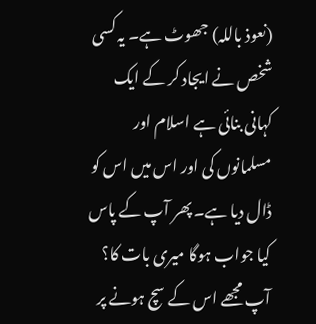(نعوذ باللہ) جھوٹ ہے۔ یہ کسی شخص نے ایجاد کر کے ایک کہانی بنائی ہے اسلام اور مسلمانوں کی اور اس میں اس کو ڈال دیا ہے۔ پھر آپ کے پاس کیا جواب ہوگا میری بات کا؟
آپ مجھے اس کے سچ ہونے پر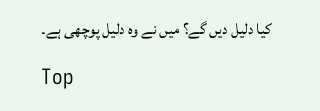کیا دلیل دیں گے؟ میں نے وہ دلیل پوچھی ہے۔

Top